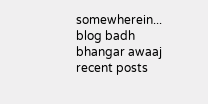somewherein... blog badh bhangar awaaj recent posts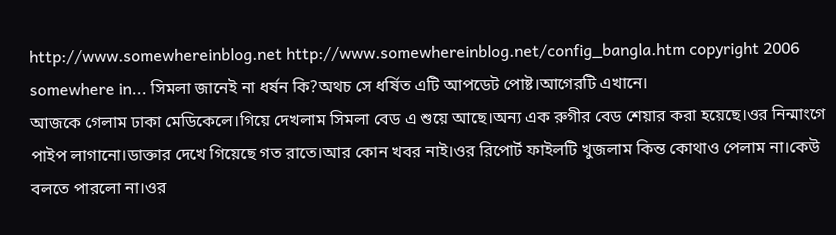http://www.somewhereinblog.net http://www.somewhereinblog.net/config_bangla.htm copyright 2006 somewhere in... সিমলা জানেই না ধর্ষন কি?অথচ সে ধর্ষিত এটি আপডেট পোষ্ট।আগেরটি এখানে।
আজকে গেলাম ঢাকা মেডিকেলে।গিয়ে দেখলাম সিমলা বেড এ শুয়ে আছে।অন্য এক রুগীর বেড শেয়ার করা হয়েছে।ওর নিন্মাংগে পাইপ লাগানো।ডাক্তার দেখে গিয়েছে গত রাতে।আর কোন খবর নাই।ওর রিপোর্ট ফাইলটি খুজলাম কিন্ত কোথাও পেলাম না।কেউ বলতে পারলো না।ওর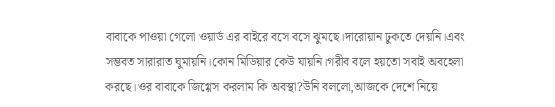বাবাকে পাওয়া গেলো ওয়ার্ড এর বাইরে বসে বসে ঝুমছে।দারোয়ান ঢুকতে দেয়নি।এবং সম্ভবত সারারাত ঘুমায়নি।কোন মিডিয়ার কেউ যায়নি।গরীব বলে হয়তো সবাই অবহেলা করছে।ওর বাবাকে জিগ্গেস করলাম কি অবস্থা?উনি বললো,আজকে দেশে নিয়ে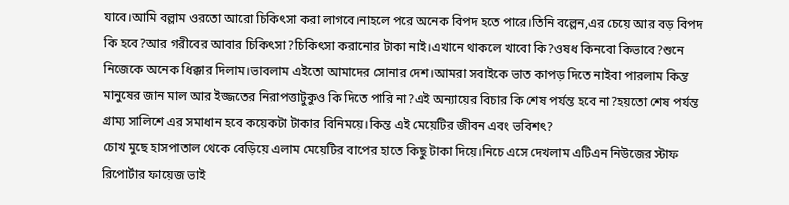যাবে।আমি বল্লাম ওরতো আরো চিকিৎসা করা লাগবে।নাহলে পরে অনেক বিপদ হতে পারে।তিনি বল্লেন,এর চেয়ে আর বড় বিপদ কি হবে?আর গরীবের আবার চিকিৎসা?চিকিৎসা করানোর টাকা নাই।এখানে থাকলে খাবো কি?ওষধ কিনবো কিভাবে?শুনে নিজেকে অনেক ধিক্কার দিলাম।ভাবলাম এইতো আমাদের সোনার দেশ।আমরা সবাইকে ভাত কাপড় দিতে নাইবা পারলাম কিন্ত মানুষের জান মাল আর ইজ্জতের নিরাপত্তাটুকুও কি দিতে পারি না?এই অন্যায়ের বিচার কি শেষ পর্যন্ত হবে না?হয়তো শেষ পর্যন্ত গ্রাম্য সালিশে এর সমাধান হবে কয়েকটা টাকার বিনিময়ে।কিন্ত এই মেয়েটির জীবন এবং ভবিশৎ?
চোখ মুছে হাসপাতাল থেকে বেড়িয়ে এলাম মেয়েটির বাপের হাতে কিছু টাকা দিয়ে।নিচে এসে দেখলাম এটিএন নিউজের স্টাফ রিপোর্টার ফায়েজ ভাই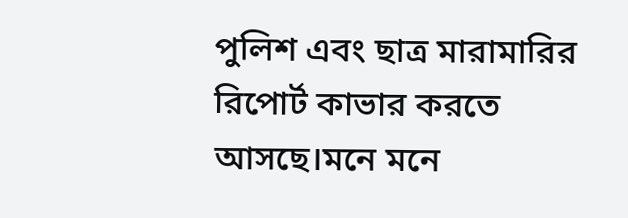পুলিশ এবং ছাত্র মারামারির রিপোর্ট কাভার করতে আসছে।মনে মনে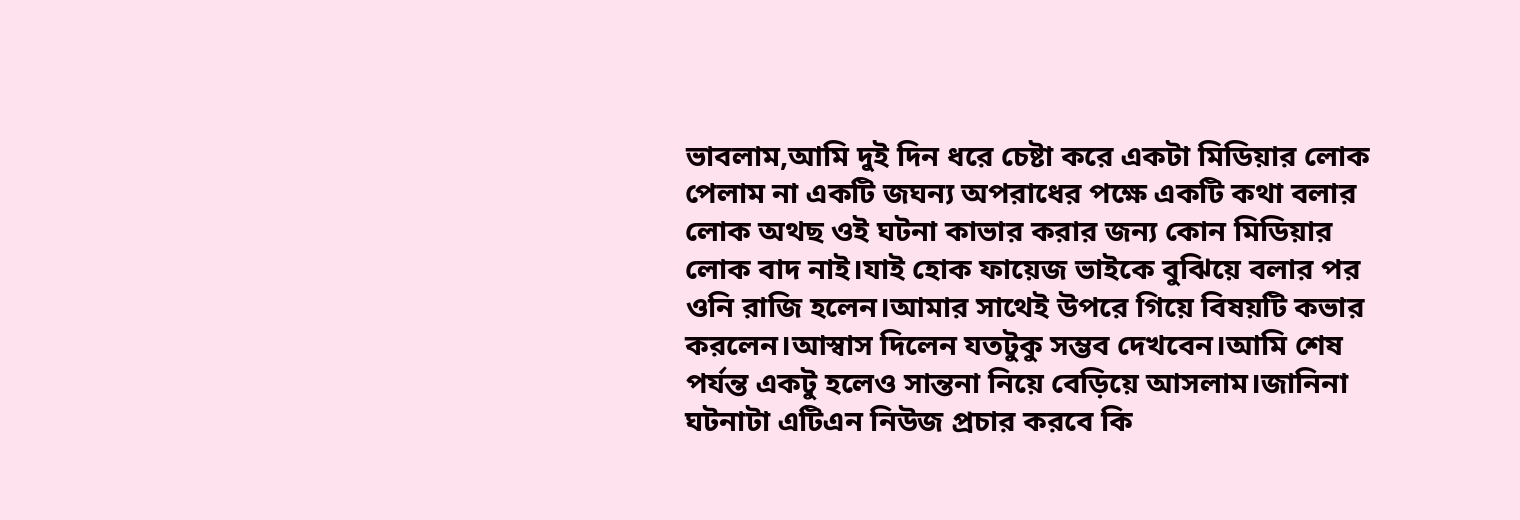ভাবলাম,আমি দুই দিন ধরে চেষ্টা করে একটা মিডিয়ার লোক পেলাম না একটি জঘন্য অপরাধের পক্ষে একটি কথা বলার লোক অথছ ওই ঘটনা কাভার করার জন্য কোন মিডিয়ার লোক বাদ নাই।যাই হোক ফায়েজ ভাইকে বুঝিয়ে বলার পর ওনি রাজি হলেন।আমার সাথেই উপরে গিয়ে বিষয়টি কভার করলেন।আস্বাস দিলেন যতটুকু সম্ভব দেখবেন।আমি শেষ পর্যন্ত একটু হলেও সান্তনা নিয়ে বেড়িয়ে আসলাম।জানিনা ঘটনাটা এটিএন নিউজ প্রচার করবে কি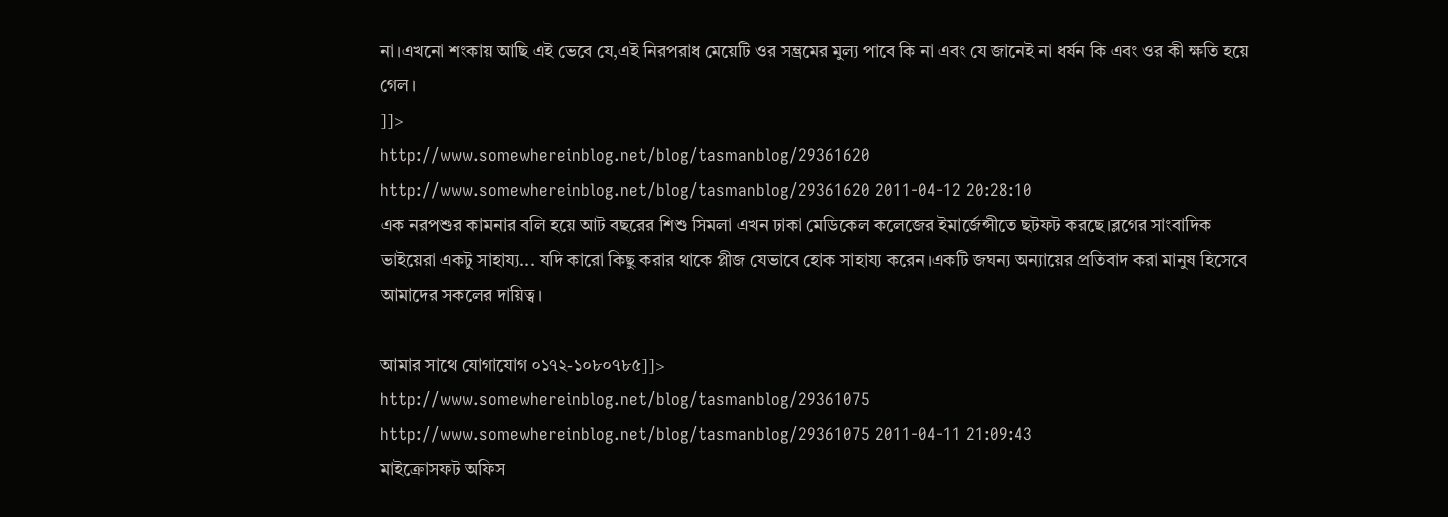না।এখনো শংকায় আছি এই ভেবে যে,এই নিরপরাধ মেয়েটি ওর সম্ভ্রমের মুল্য পাবে কি না এবং যে জানেই না ধর্ষন কি এবং ওর কী ক্ষতি হয়ে গেল।
]]>
http://www.somewhereinblog.net/blog/tasmanblog/29361620 http://www.somewhereinblog.net/blog/tasmanblog/29361620 2011-04-12 20:28:10
এক নরপশুর কামনার বলি হয়ে আট বছরের শিশু সিমলা এখন ঢাকা মেডিকেল কলেজের ইমার্জেন্সীতে ছটফট করছে।ব্লগের সাংবাদিক ভাইয়েরা একটু সাহায্য... যদি কারো কিছু করার থাকে প্লীজ যেভাবে হোক সাহায্য করেন।একটি জঘন্য অন্যায়ের প্রতিবাদ করা মানুষ হিসেবে আমাদের সকলের দায়িত্ব।

আমার সাথে যোগাযোগ ০১৭২-১০৮০৭৮৫]]>
http://www.somewhereinblog.net/blog/tasmanblog/29361075 http://www.somewhereinblog.net/blog/tasmanblog/29361075 2011-04-11 21:09:43
মাইক্রোসফট অফিস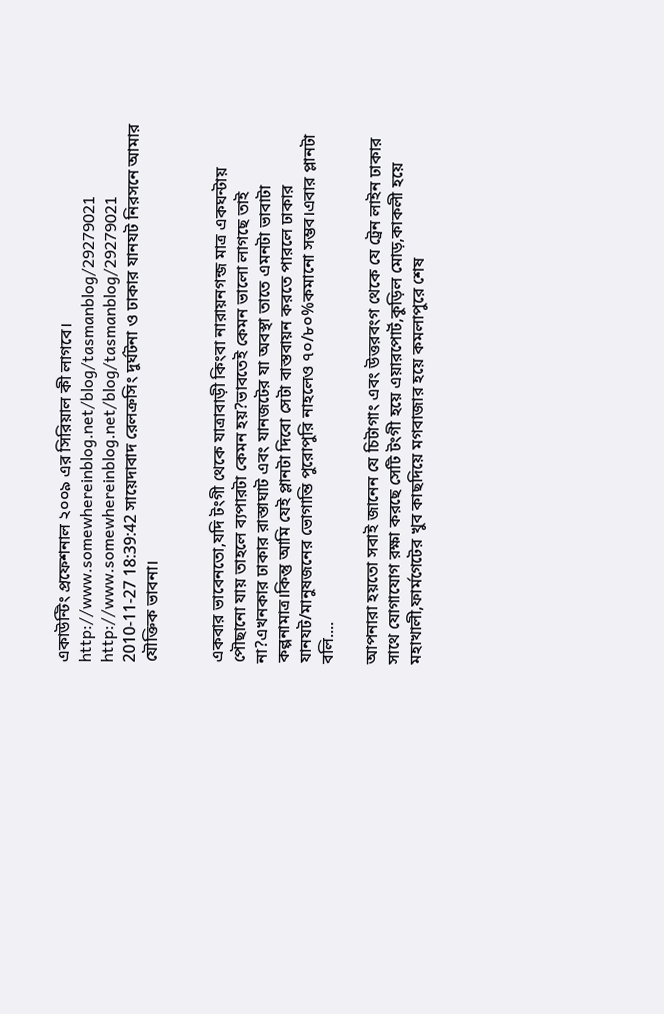একাউন্টিং প্রফেশনাল ২০০৯ এর সিরিয়াল কী লাগবে। http://www.somewhereinblog.net/blog/tasmanblog/29279021 http://www.somewhereinblog.net/blog/tasmanblog/29279021 2010-11-27 18:39:42 সায়েদাবাদ রেলক্রসিং দুর্ঘটনা ও ঢাকার যানযট নিরসনে আমার যৌক্তিক ভাবনা।


একবার ভাবেনতো,যদি টংগী থেকে যাত্রাবাড়ী কিংবা নারায়নগন্জ মাত্র একঘন্টায় পৌছানো যায় তাহলে ব্যপারটা কেমন হয়?ভাবতেই কেমন ভালো লাগছে তাই না?এখনকার ঢাকার রাস্তাঘাট এবং যানজটের যা অবস্থা তাতে এমনটা ভাবাটা কল্পনামাত্র।কিন্তু আমি যেই প্লানটা দিবো সেটা বাস্তবায়ন করতে পারলে ঢাকার যানযট/মানুষজনের ভোগান্তি পুরোপুরি নাহলেও ৭০/৮০%কমানো সম্ভব।এবার প্লানটা বলি....

আপনারা হয়তো সবাই জানেন যে চিটাগাং এবং উত্তরবংগ থেকে যে ট্রেন লাইন ঢাকার সাথে যোগাযোগ রক্ষা করছে সেটি টংগী হয়ে এয়ারপোর্ট,কুড়িল মোড়,কাকলী হয়ে মহাখালী,ফার্মগেটের খুব কাছদিয়ে মগবাজার হয়ে কমলাপুরে শেষ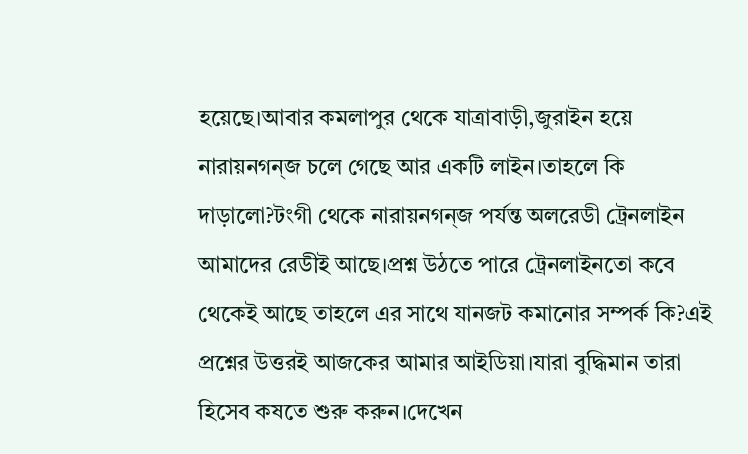হয়েছে।আবার কমলাপুর থেকে যাত্রাবাড়ী,জুরাইন হয়ে নারায়নগন্জ চলে গেছে আর একটি লাইন।তাহলে কি দাড়ালো?টংগী থেকে নারায়নগন্জ পর্যন্ত অলরেডী ট্রেনলাইন আমাদের রেডীই আছে।প্রশ্ন উঠতে পারে ট্রেনলাইনতো কবে থেকেই আছে তাহলে এর সাথে যানজট কমানোর সম্পর্ক কি?এই প্রশ্নের উত্তরই আজকের আমার আইডিয়া।যারা বুদ্ধিমান তারা হিসেব কষতে শুরু করুন।দেখেন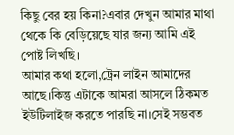কিছু বের হয় কিনা?এবার দেখুন আমার মাথা থেকে কি বেড়িয়েছে যার জন্য আমি এই পোষ্ট লিখছি।
আমার কথা হলো,ট্রেন লাইন আমাদের আছে।কিন্তু এটাকে আমরা আসলে ঠিকমত ইউটিলাইজ করতে পারছি না।সেই সম্ভবত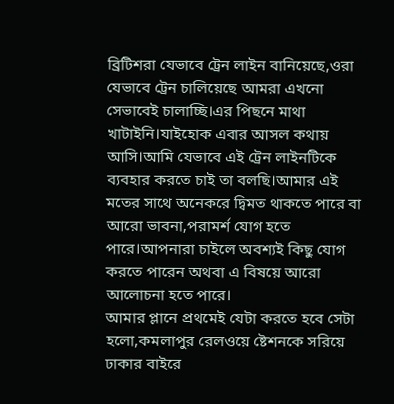ব্রিটিশরা যেভাবে ট্রেন লাইন বানিয়েছে,ওরা যেভাবে ট্রেন চালিয়েছে আমরা এখনো সেভাবেই চালাচ্ছি।এর পিছনে মাথা খাটাইনি।যাইহোক এবার আসল কথায় আসি।আমি যেভাবে এই ট্রেন লাইনটিকে ব্যবহার করতে চাই তা বলছি।আমার এই মতের সাথে অনেকরে দ্বিমত থাকতে পারে বা আরো ভাবনা,পরামর্শ যোগ হতে পারে।আপনারা চাইলে অবশ্যই কিছু যোগ করতে পারেন অথবা এ বিষয়ে আরো আলোচনা হতে পারে।
আমার প্লানে প্রথমেই যেটা করতে হবে সেটা হলো,কমলাপুর রেলওয়ে ষ্টেশনকে সরিয়ে ঢাকার বাইরে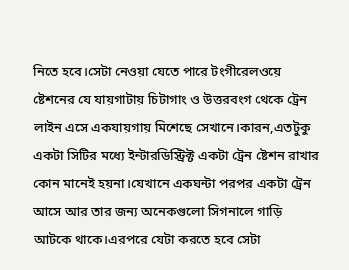নিতে হবে।সেটা নেওয়া যেতে পারে টংগীরেলওয়ে ষ্টেশনের যে যায়গাটায় চিটাগাং ও উত্তরবংগ থেকে ট্রেন লাইন এসে একযায়গায় মিশেছে সেখানে।কারন,এতটুকু একটা সিটির মধ্যে ইন্টারডিস্ট্রিক্ট একটা ট্রেন ষ্টেশন রাখার কোন মানেই হয়না।যেখানে একঘন্টা পরপর একটা ট্রেন আসে আর তার জন্য অনেকগুলো সিগনালে গাড়ি আটকে থাকে।এরপরে যেটা করতে হবে সেটা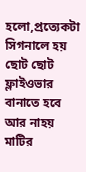হলো,প্রত্যেকটা সিগনালে হয় ছোট ছোট ফ্লাইওভার বানাতে হবে আর নাহয় মাটির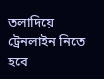তলাদিয়ে ট্রেনলাইন নিতে হবে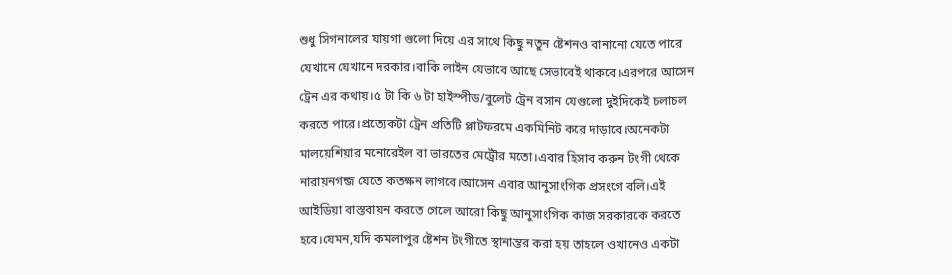শুধু সিগনালের যায়গা গুলো দিয়ে এর সাথে কিছু নতুন ষ্টেশনও বানানো যেতে পারে যেখানে যেখানে দরকার।বাকি লাইন যেভাবে আছে সেভাবেই থাকবে।এরপরে আসেন ট্রেন এর কথায়।৫ টা কি ৬ টা হাইস্পীড/বুলেট ট্রেন বসান যেগুলো দুইদিকেই চলাচল করতে পারে।প্রত্যেকটা ট্রেন প্রতিটি প্লাটফরমে একমিনিট করে দাড়াবে।অনেকটা মালয়েশিয়ার মনোরেইল বা ভারতের মেট্রৌর মতো।এবার হিসাব করুন টংগী থেকে নারায়নগন্জ যেতে কতক্ষন লাগবে।আসেন এবার আনুসাংগিক প্রসংগে বলি।এই আইডিয়া বাস্তবায়ন করতে গেলে আরো কিছু আনুসাংগিক কাজ সরকারকে করতে হবে।যেমন,যদি কমলাপুর ষ্টেশন টংগীতে স্থানান্তর করা হয় তাহলে ওখানেও একটা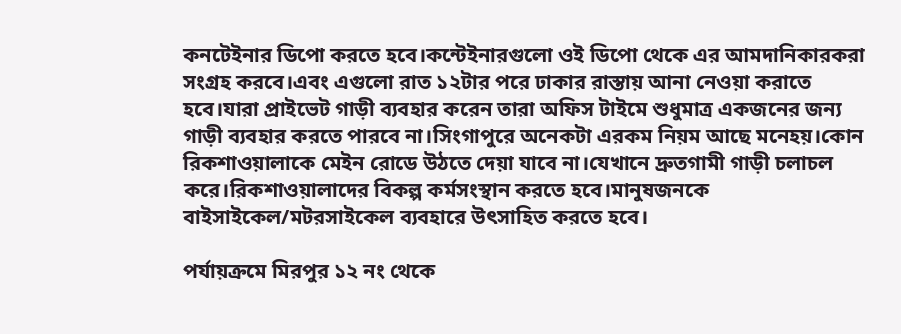কনটেইনার ডিপো করতে হবে।কন্টেইনারগুলো ওই ডিপো থেকে এর আমদানিকারকরা সংগ্রহ করবে।এবং এগুলো রাত ১২টার পরে ঢাকার রাস্তায় আনা নেওয়া করাতে হবে।যারা প্রাইভেট গাড়ী ব্যবহার করেন তারা অফিস টাইমে শুধুমাত্র একজনের জন্য গাড়ী ব্যবহার করতে পারবে না।সিংগাপুরে অনেকটা এরকম নিয়ম আছে মনেহয়।কোন রিকশাওয়ালাকে মেইন রোডে উঠতে দেয়া যাবে না।যেখানে দ্রুতগামী গাড়ী চলাচল করে।রিকশাওয়ালাদের বিকল্প কর্মসংস্থান করতে হবে।মানুষজনকে বাইসাইকেল/মটরসাইকেল ব্যবহারে উৎসাহিত করতে হবে।

পর্যায়ক্রমে মিরপুর ১২ নং থেকে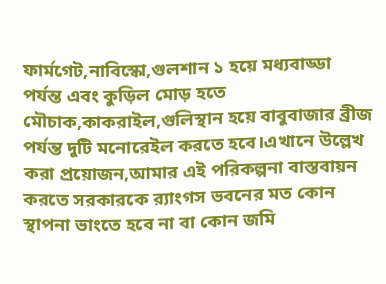ফার্মগেট,নাবিস্কো,গুলশান ১ হয়ে মধ্যবাড্ডা পর্যন্ত এবং কুড়িল মোড় হতে মৌচাক,কাকরাইল,গুলিস্থান হয়ে বাবুবাজার ব্রীজ পর্যন্ত দুটি মনোরেইল করতে হবে।এখানে উল্লেখ করা প্রয়োজন,আমার এই পরিকল্পনা বাস্তবায়ন করতে সরকারকে র‌্যাংগস ভবনের মত কোন স্থাপনা ভাংতে হবে না বা কোন জমি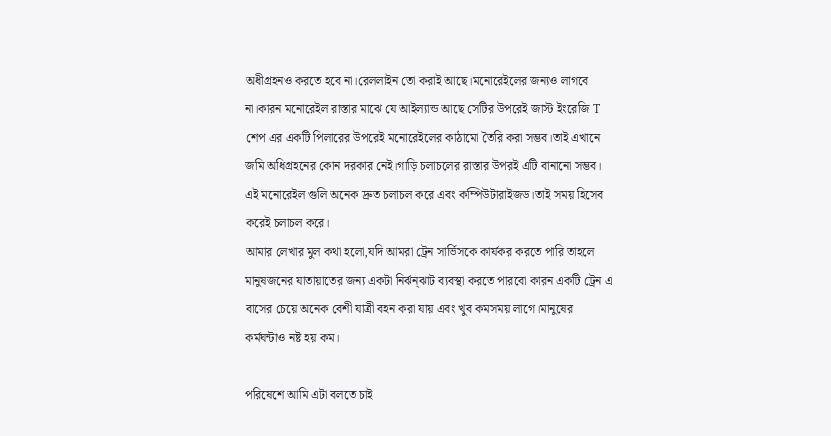অধীগ্রহনও করতে হবে না।রেললাইন তো করাই আছে।মনোরেইলের জন্যও লাগবে না।কারন মনোরেইল রাস্তার মাঝে যে আইল্যান্ড আছে সেটির উপরেই জাস্ট ইংরেজি T শেপ এর একটি পিলারের উপরেই মনোরেইলের কাঠামো তৈরি করা সম্ভব।তাই এখানে জমি অধিগ্রহনের কোন দরকার নেই।গাড়ি চলাচলের রাস্তার উপরই এটি বানানো সম্ভব। এই মনোরেইল গুলি অনেক দ্রুত চলাচল করে এবং কম্পিউটারাইজড।তাই সময় হিসেব করেই চলাচল করে।
আমার লেখার মুল কথা হলো,যদি আমরা ট্রেন সার্ভিসকে কার্যকর করতে পারি তাহলে মানুষজনের যাতায়াতের জন্য একটা নির্ঝন্ঝাট ব্যবস্থা করতে পারবো কারন একটি ট্রেন এ বাসের চেয়ে অনেক বেশী যাত্রী বহন করা যায় এবং খুব কমসময় লাগে।মানুষের কর্মঘন্টাও নষ্ট হয় কম।

পরিষেশে আমি এটা বলতে চাই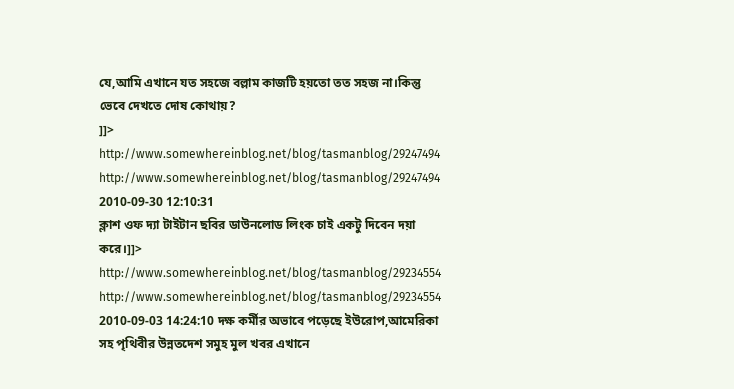যে,আমি এখানে যত সহজে বল্লাম কাজটি হয়তো তত সহজ না।কিন্তু ভেবে দেখতে দোষ কোথায়?
]]>
http://www.somewhereinblog.net/blog/tasmanblog/29247494 http://www.somewhereinblog.net/blog/tasmanblog/29247494 2010-09-30 12:10:31
ক্লাশ ওফ দ্যা টাইটান ছবির ডাউনলোড লিংক চাই একটু দিবেন দয়া করে।]]> http://www.somewhereinblog.net/blog/tasmanblog/29234554 http://www.somewhereinblog.net/blog/tasmanblog/29234554 2010-09-03 14:24:10 দক্ষ কর্মীর অভাবে পড়েছে ইউরোপ,আমেরিকা সহ পৃথিবীর উন্নতদেশ সমুহ মুল খবর এখানে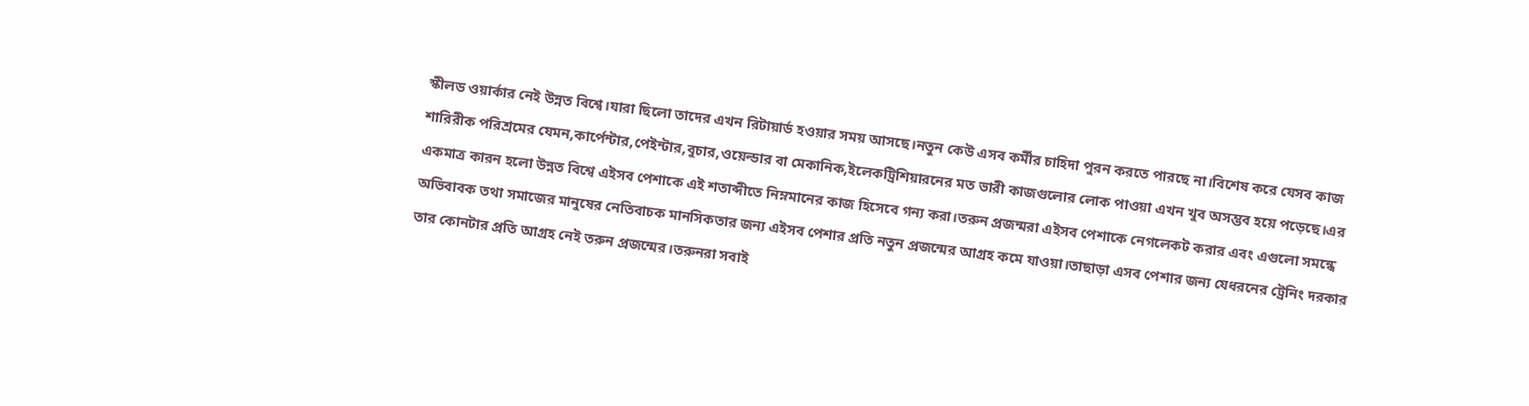স্কীলড ওয়ার্কার নেই উন্নত বিশ্বে।যারা ছিলো তাদের এখন রিটায়ার্ড হওয়ার সময় আসছে।নতুন কেউ এসব কর্মীর চাহিদা পুরন করতে পারছে না।বিশেষ করে যেসব কাজ শারিরীক পরিশ্রমের যেমন,কার্পেন্টার,পেইন্টার,বুচার,ওয়েল্ডার বা মেকানিক,ইলেকট্রিশিয়ারনের মত ভারী কাজগুলোর লোক পাওয়া এখন খুব অসম্ভব হয়ে পড়েছে।এর একমাত্র কারন হলো উন্নত বিশ্বে এইসব পেশাকে এই শতাব্দীতে নিম্নমানের কাজ হিসেবে গন্য করা।তরুন প্রজন্মরা এইসব পেশাকে নেগলেকট করার এবং এগুলো সমন্ধে অভিবাবক তথা সমাজের মানুষের নেতিবাচক মানসিকতার জন্য এইসব পেশার প্রতি নতুন প্রজন্মের আগ্রহ কমে যাওয়া।তাছাড়া এসব পেশার জন্য যেধরনের ট্রেনিং দরকার তার কোনটার প্রতি আগ্রহ নেই তরুন প্রজন্মের।তরুনরা সবাই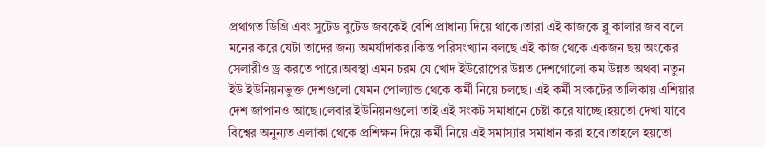প্রথাগত ডিগ্রি এবং সুটেড বুটেড জবকেই বেশি প্রাধান্য দিয়ে থাকে।তারা এই কাজকে ব্লু কালার জব বলে মনের করে যেটা তাদের জন্য অমর্যাদাকর।কিন্ত পরিসংখ্যান বলছে এই কাজ থেকে একজন ছয় অংকের সেলারীও ড্র করতে পারে।অবস্থা এমন চরম যে খোদ ইউরোপের উন্নত দেশগোলো কম উন্নত অথবা নতুন ইউ ইউনিয়নভুক্ত দেশগুলো যেমন পোল্যান্ড থেকে কর্মী নিয়ে চলছে। এই কর্মী সংকটের তালিকায় এশিয়ার দেশ জাপানও আছে।লেবার ইউনিয়নগুলো তাই এই সংকট সমাধানে চেষ্টা করে যাচ্ছে।হয়তো দেখা যাবে বিশ্বের অনুন্যত এলাকা থেকে প্রশিক্ষন দিয়ে কর্মী নিয়ে এই সমাস্যার সমাধান করা হবে।তাহলে হয়তো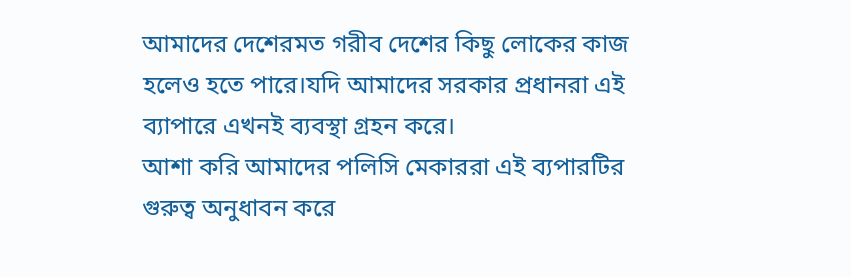আমাদের দেশেরমত গরীব দেশের কিছু লোকের কাজ হলেও হতে পারে।যদি আমাদের সরকার প্রধানরা এই ব্যাপারে এখনই ব্যবস্থা গ্রহন করে।
আশা করি আমাদের পলিসি মেকাররা এই ব্যপারটির গুরুত্ব অনুধাবন করে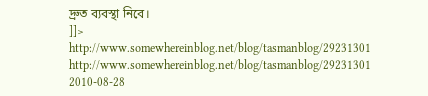দ্রুত ব্যবস্থা নিবে।
]]>
http://www.somewhereinblog.net/blog/tasmanblog/29231301 http://www.somewhereinblog.net/blog/tasmanblog/29231301 2010-08-28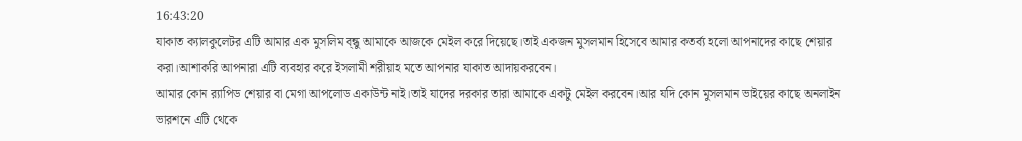16:43:20
যাকাত ক্যালকুলেটর এটি আমার এক মুসলিম ব্ন্ধু আমাকে আজকে মেইল করে দিয়েছে।তাই একজন মুসলমান হিসেবে আমার কতর্ব্য হলো আপনাদের কাছে শেয়ার করা।আশাকরি আপনারা এটি ব্যবহার করে ইসলামী শরীয়াহ মতে আপনার যাকাত আদায়করবেন।
আমার কোন র‌্যাপিড শেয়ার বা মেগা আপলোড একাউন্ট নাই।তাই যাদের দরকার তারা আমাকে একটু মেইল করবেন।আর যদি কোন মুসলমান ভাইয়ের কাছে অনলাইন ভারশনে এটি থেকে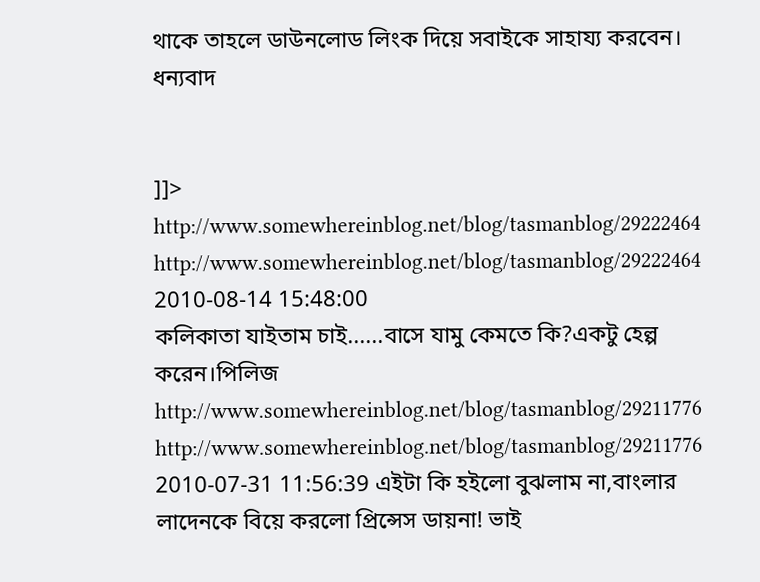থাকে তাহলে ডাউনলোড লিংক দিয়ে সবাইকে সাহায্য করবেন।
ধন্যবাদ


]]>
http://www.somewhereinblog.net/blog/tasmanblog/29222464 http://www.somewhereinblog.net/blog/tasmanblog/29222464 2010-08-14 15:48:00
কলিকাতা যাইতাম চাই......বাসে যামু কেমতে কি?একটু হেল্প করেন।পিলিজ http://www.somewhereinblog.net/blog/tasmanblog/29211776 http://www.somewhereinblog.net/blog/tasmanblog/29211776 2010-07-31 11:56:39 এইটা কি হইলো বুঝলাম না,বাংলার লাদেনকে বিয়ে করলো প্রিন্সেস ডায়না! ভাই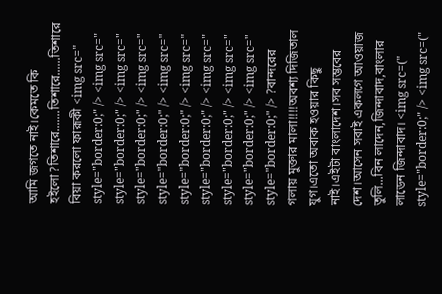আমি জগতে নাই।কেমতে কি হইলো?তিশারে.......তিশারে......তিশারে বিয়া করলো ফারূকী <img src=" style="border:0;" /> <img src=" style="border:0;" /> <img src=" style="border:0;" /> <img src=" style="border:0;" /> <img src=" style="border:0;" /> <img src=" style="border:0;" /> <img src=" style="border:0;" /> <img src=" style="border:0;" /> <img src=" style="border:0;" /> ?বান্দরের গলায় মুক্তার মালা!!!!অবশ্য দিজিতাল যুগ।এতো অবাক হওয়ার কিছু নাই।এইটা বাংলাদেশ।সব সম্ভবের দেশ।আসেন সবাই একলগে আওয়াজ তুলি...বিন লাদেন,জিন্দাবাদ,বাংলার লাডেন জিন্দাবাদ। <img src=(" style="border:0;" /> <img src=("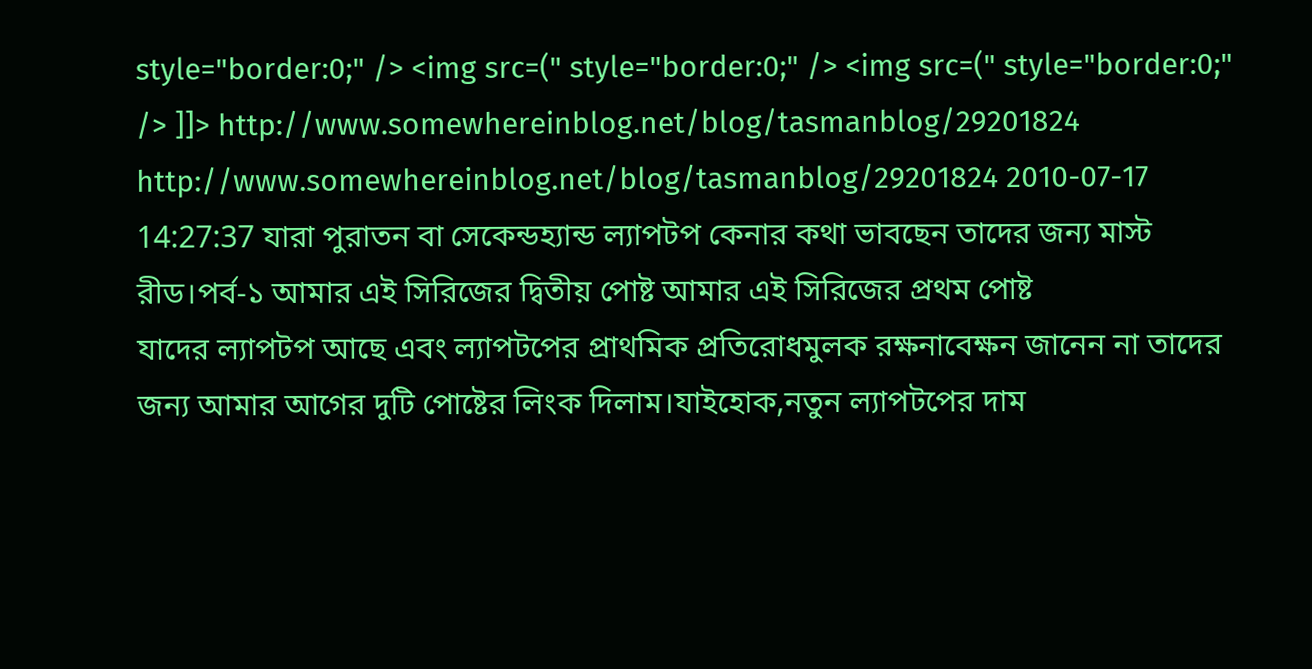style="border:0;" /> <img src=(" style="border:0;" /> <img src=(" style="border:0;" /> ]]> http://www.somewhereinblog.net/blog/tasmanblog/29201824 http://www.somewhereinblog.net/blog/tasmanblog/29201824 2010-07-17 14:27:37 যারা পুরাতন বা সেকেন্ডহ্যান্ড ল্যাপটপ কেনার কথা ভাবছেন তাদের জন্য মাস্ট রীড।পর্ব-১ আমার এই সিরিজের দ্বিতীয় পোষ্ট আমার এই সিরিজের প্রথম পোষ্ট
যাদের ল্যাপটপ আছে এবং ল্যাপটপের প্রাথমিক প্রতিরোধমুলক রক্ষনাবেক্ষন জানেন না তাদের জন্য আমার আগের দুটি পোষ্টের লিংক দিলাম।যাইহোক,নতুন ল্যাপটপের দাম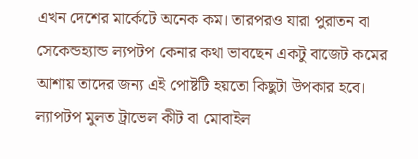এখন দেশের মার্কেটে অনেক কম। তারপরও যারা পুরাতন বা সেকেন্ডহ্যান্ড ল্যপটপ কেনার কথা ভাবছেন একটু বাজেট কমের আশায় তাদের জন্য এই পোষ্টটি হয়তো কিছুটা উপকার হবে।
ল্যাপটপ মুলত ট্রাভেল কীট বা মোবাইল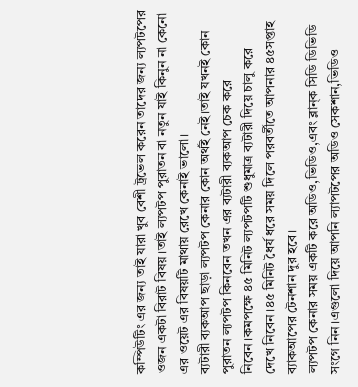কম্পিউটিং এর জন্য তাই যারা খুব বেশী ট্রভেল করেন তাদের জন্য ল্যপটপের ওজন একটা বিরাট বিষয়।তাই ল্যপটপ পুরাতন বা নতুন যাই কিনুন না কেনো এর ওয়েট এর বিষয়টি মাথায় রেখে কেনাই ভালো।
ব্যটারী ব্যকআপ ছাড়া ল্যপটপ কেনার কোন অর্থই নেই।তাই যখনই কোন পুরাতন ল্যপটপ কিনবেন তখন এর ব্যটারী ব্যকআপ চেক করে নিবেন।কমপক্ষে ৪৫ মিনিট ল্যপটপটি শুধুমাত্র ব্যটারী দিয়ে চালু করে
দেখে নিবেন।৪৫ মিনিট ধৈর্য ধরে সময় দিলে পরবর্তীতে আপনার ৪৫সপ্তাহ ব্যাকআপের টেনশান দুর হবে।
ল্যপটপ কেনার সময় একটি করে অডিও,ভিডিও,এবং ব্লান্ক সিডি ডিভিডি সংগে নিন।এগুলো দিয়ে আপনি ল্যাপটপের অডিও সেকশান,ভিডিও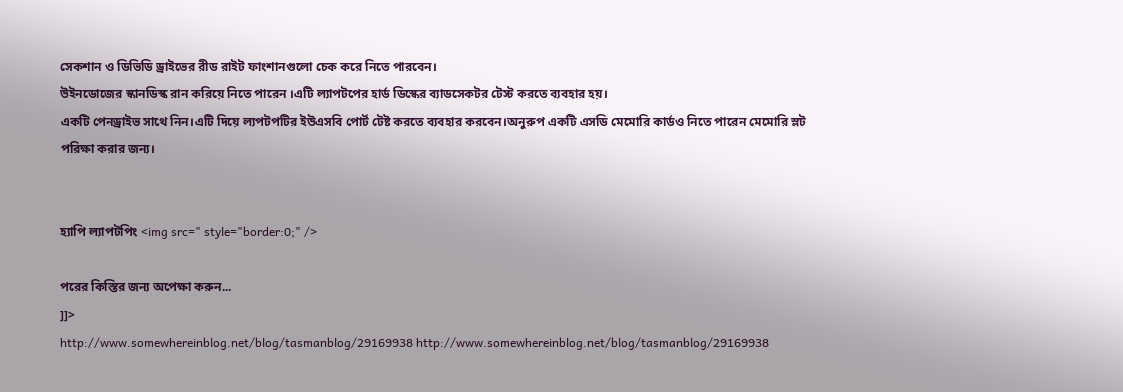সেকশান ও ডিভিডি ড্রাইভের রীড রাইট ফাংশানগুলো চেক করে নিতে পারবেন।
উইনডোজের স্কানডিস্ক রান করিয়ে নিতে পারেন ।এটি ল্যাপটপের হার্ড ডিস্কের ব্যাডসেকটর টেস্ট করতে ব্যবহার হয়।
একটি পেনড্রাইভ সাথে নিন।এটি দিয়ে ল্যপটপটির ইউএসবি পোর্ট টেষ্ট করতে ব্যবহার করবেন।অনুরুপ একটি এসডি মেমোরি কার্ডও নিতে পারেন মেমোরি স্লট পরিক্ষা করার জন্য।


হ্যাপি ল্যাপটপিং <img src=" style="border:0;" />

পরের কিস্তির জন্য অপেক্ষা করুন...
]]>
http://www.somewhereinblog.net/blog/tasmanblog/29169938 http://www.somewhereinblog.net/blog/tasmanblog/29169938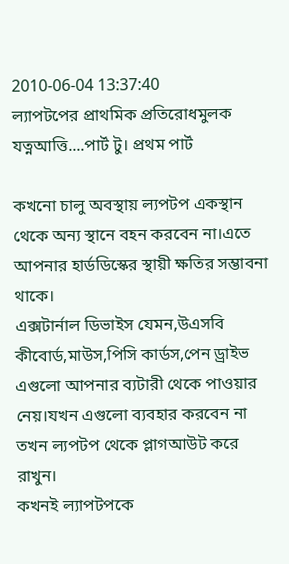2010-06-04 13:37:40
ল্যাপটপের প্রাথমিক প্রতিরোধমুলক যত্নআত্তি....পার্ট টু। প্রথম পার্ট

কখনো চালু অবস্থায় ল্যপটপ একস্থান থেকে অন্য স্থানে বহন করবেন না।এতে আপনার হার্ডডিস্কের স্থায়ী ক্ষতির সম্ভাবনা থাকে।
এক্সটার্নাল ডিভাইস যেমন,উএসবি কীবোর্ড,মাউস,পিসি কার্ডস,পেন ড্রাইভ এগুলো আপনার ব্যটারী থেকে পাওয়ার নেয়।যখন এগুলো ব্যবহার করবেন না তখন ল্যপটপ থেকে প্লাগআউট করে রাখুন।
কখনই ল্যাপটপকে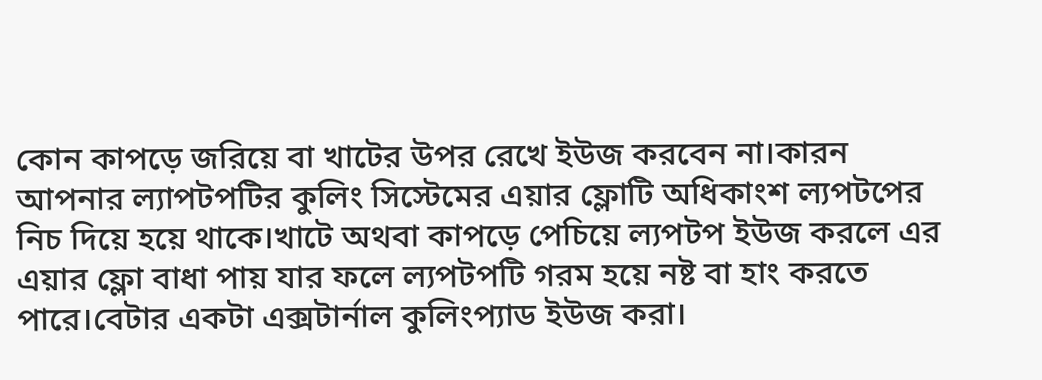কোন কাপড়ে জরিয়ে বা খাটের উপর রেখে ইউজ করবেন না।কারন আপনার ল্যাপটপটির কুলিং সিস্টেমের এয়ার ফ্লোটি অধিকাংশ ল্যপটপের নিচ দিয়ে হয়ে থাকে।খাটে অথবা কাপড়ে পেচিয়ে ল্যপটপ ইউজ করলে এর এয়ার ফ্লো বাধা পায় যার ফলে ল্যপটপটি গরম হয়ে নষ্ট বা হাং করতে পারে।বেটার একটা এক্সটার্নাল কুলিংপ্যাড ইউজ করা।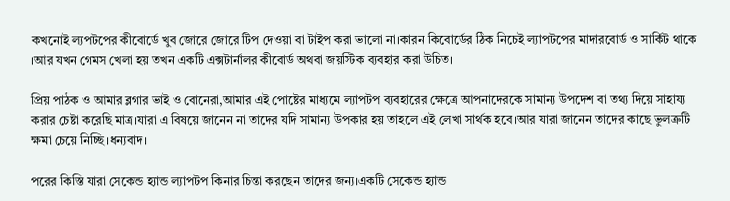কখনোই ল্যপটপের কীবোর্ডে খুব জোরে জোরে টিপ দেওয়া বা টাইপ করা ভালো না।কারন কিবোর্ডের ঠিক নিচেই ল্যাপটপের মাদারবোর্ড ও সার্কিট থাকে ।আর যখন গেমস খেলা হয় তখন একটি এক্সটার্নালর কীবোর্ড অথবা জয়স্টিক ব্যবহার করা উচিত।

প্রিয় পাঠক ও আমার ব্লগার ভাই ও বোনেরা,আমার এই পোষ্টের মাধ্যমে ল্যাপটপ ব্যবহারের ক্ষেত্রে আপনাদেরকে সামান্য উপদেশ বা তথ্য দিয়ে সাহায্য করার চেষ্টা করেছি মাত্র।যারা এ বিষয়ে জানেন না তাদের যদি সামান্য উপকার হয় তাহলে এই লেখা সার্থক হবে।আর যারা জানেন তাদের কাছে ভুলত্রুটি ক্ষমা চেয়ে নিচ্ছি।ধন্যবাদ।

পরের কিস্তি যারা সেকেন্ড হ্যান্ড ল্যাপটপ কিনার চিন্তা করছেন তাদের জন্য।একটি সেকেন্ড হ্যান্ড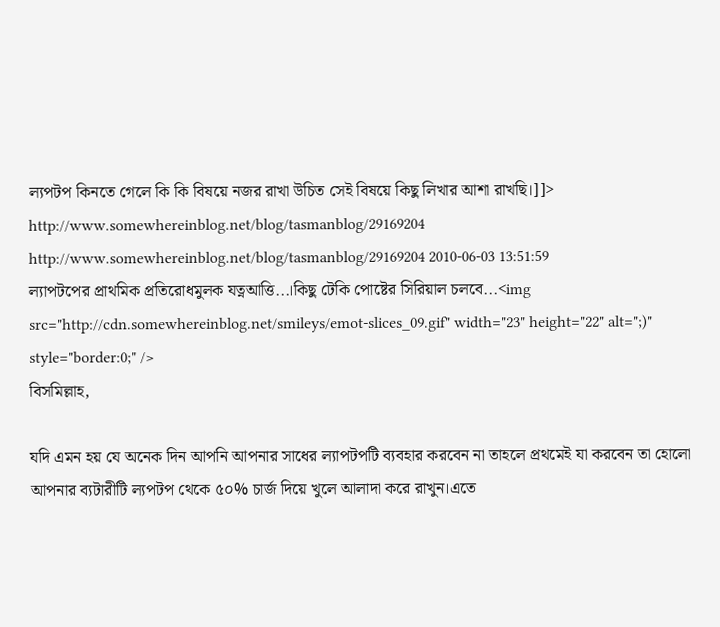ল্যপটপ কিনতে গেলে কি কি বিষয়ে নজর রাখা উচিত সেই বিষয়ে কিছু লিখার আশা রাখছি।]]>
http://www.somewhereinblog.net/blog/tasmanblog/29169204 http://www.somewhereinblog.net/blog/tasmanblog/29169204 2010-06-03 13:51:59
ল্যাপটপের প্রাথমিক প্রতিরোধমুলক যত্নআত্তি...।কিছু টেকি পোষ্টের সিরিয়াল চলবে...<img src="http://cdn.somewhereinblog.net/smileys/emot-slices_09.gif" width="23" height="22" alt=";)" style="border:0;" />
বিসমিল্লাহ,

যদি এমন হয় যে অনেক দিন আপনি আপনার সাধের ল্যাপটপটি ব্যবহার করবেন না তাহলে প্রথমেই যা করবেন তা হোলো আপনার ব্যটারীটি ল্যপটপ থেকে ৫০% চার্জ দিয়ে খুলে আলাদা করে রাখুন।এতে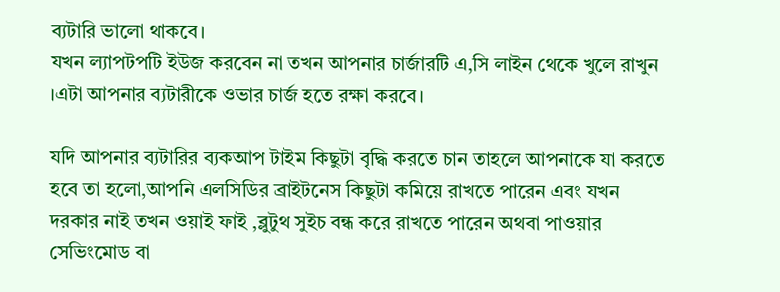ব্যটারি ভালো থাকবে।
যখন ল্যাপটপটি ইউজ করবেন না তখন আপনার চার্জারটি এ,সি লাইন থেকে খুলে রাখুন ।এটা আপনার ব্যটারীকে ওভার চার্জ হতে রক্ষা করবে।

যদি আপনার ব্যটারির ব্যকআপ টাইম কিছুটা বৃদ্ধি করতে চান তাহলে আপনাকে যা করতে হবে তা হলো,আপনি এলসিডির ব্রাইটনেস কিছুটা কমিয়ে রাখতে পারেন এবং যখন দরকার নাই তখন ওয়াই ফাই ,ব্লুটুথ সুইচ বন্ধ করে রাখতে পারেন অথবা পাওয়ার সেভিংমোড বা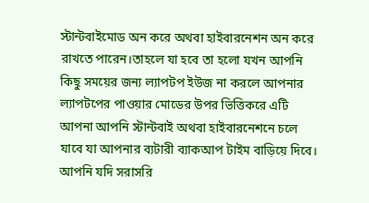স্টান্টবাইমোড অন করে অথবা হাইবারনেশন অন করে রাখতে পারেন।তাহলে যা হবে তা হলো যখন আপনি কিছু সময়ের জন্য ল্যাপটপ ইউজ না করলে আপনার ল্যাপটপের পাওয়ার মোডের উপর ভিত্তিকরে এটি আপনা আপনি স্টান্টবাই অথবা হাইবারনেশনে চলে যাবে যা আপনার ব্যটারী ব্যাকআপ টাইম বাড়িয়ে দিবে।
আপনি যদি সরাসরি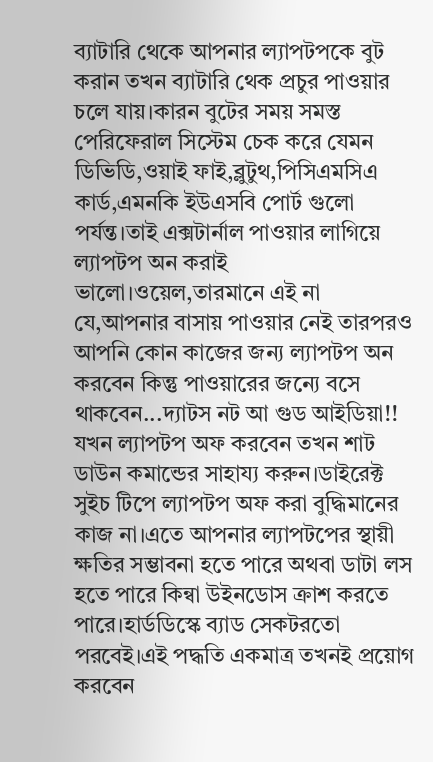ব্যাটারি থেকে আপনার ল্যাপটপকে বুট করান তখন ব্যাটারি থেক প্রচুর পাওয়ার চলে যায়।কারন বুটের সময় সমস্ত পেরিফেরাল সিস্টেম চেক করে যেমন ডিভিডি,ওয়াই ফাই,ব্লুটুথ,পিসিএমসিএ কার্ড,এমনকি ইউএসবি পোর্ট গুলো পর্যন্ত।তাই এক্সটার্নাল পাওয়ার লাগিয়ে ল্যাপটপ অন করাই ভালো।ওয়েল,তারমানে এই না যে,আপনার বাসায় পাওয়ার নেই তারপরও আপনি কোন কাজের জন্য ল্যাপটপ অন করবেন কিন্তু পাওয়ারের জন্যে বসে থাকবেন...দ্যাটস নট আ গুড আইডিয়া!!
যখন ল্যাপটপ অফ করবেন তখন শাট ডাউন কমান্ডের সাহায্য করুন।ডাইরেক্ট সুইচ টিপে ল্যাপটপ অফ করা বুদ্ধিমানের কাজ না।এতে আপনার ল্যাপটপের স্থায়ী ক্ষতির সম্ভাবনা হতে পারে অথবা ডাটা লস হতে পারে কিন্বা উইনডোস ক্রাশ করতে পারে।হার্ডডিস্কে ব্যাড সেকটরতো পরবেই।এই পদ্ধতি একমাত্র তখনই প্রয়োগ করবেন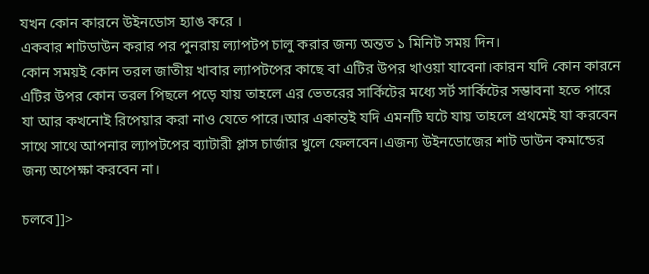যখন কোন কারনে উইনডোস হ্যাঙ করে ।
একবার শাটডাউন করার পর পুনরায় ল্যাপটপ চালু করার জন্য অন্তত ১ মিনিট সময় দিন।
কোন সময়ই কোন তরল জাতীয় খাবার ল্যাপটপের কাছে বা এটির উপর খাওয়া যাবেনা।কারন যদি কোন কারনে এটির উপর কোন তরল পিছলে পড়ে যায় তাহলে এর ভেতরের সার্কিটের মধ্যে সর্ট সার্কিটের সম্ভাবনা হতে পারে যা আর কখনোই রিপেয়ার করা নাও যেতে পারে।আর একান্তই যদি এমনটি ঘটে যায় তাহলে প্রথমেই যা করবেন সাথে সাথে আপনার ল্যাপটপের ব্যাটারী প্লাস চার্জার খুলে ফেলবেন।এজন্য উইনডোজের শাট ডাউন কমান্ডের জন্য অপেক্ষা করবেন না।

চলবে]]>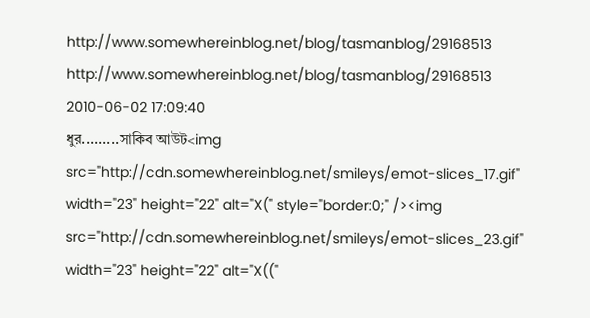http://www.somewhereinblog.net/blog/tasmanblog/29168513 http://www.somewhereinblog.net/blog/tasmanblog/29168513 2010-06-02 17:09:40
ধুর.........সাকিব আউট<img src="http://cdn.somewhereinblog.net/smileys/emot-slices_17.gif" width="23" height="22" alt="X(" style="border:0;" /><img src="http://cdn.somewhereinblog.net/smileys/emot-slices_23.gif" width="23" height="22" alt="X(("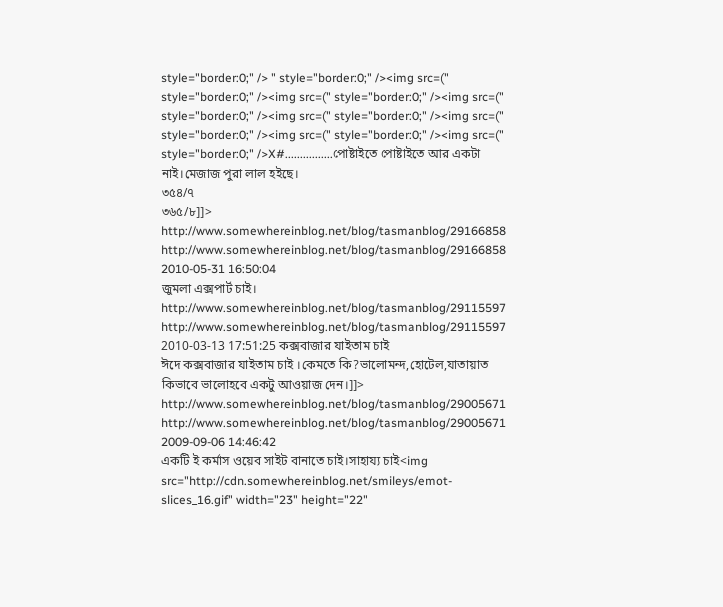style="border:0;" /> " style="border:0;" /><img src=(" style="border:0;" /><img src=(" style="border:0;" /><img src=(" style="border:0;" /><img src=(" style="border:0;" /><img src=(" style="border:0;" /><img src=(" style="border:0;" /><img src=(" style="border:0;" />X#................পোষ্টাইতে পোষ্টাইতে আর একটা নাই।মেজাজ পুরা লাল হইছে।
৩৫৪/৭
৩৬৫/৮]]>
http://www.somewhereinblog.net/blog/tasmanblog/29166858 http://www.somewhereinblog.net/blog/tasmanblog/29166858 2010-05-31 16:50:04
জুমলা এক্সপার্ট চাই। http://www.somewhereinblog.net/blog/tasmanblog/29115597 http://www.somewhereinblog.net/blog/tasmanblog/29115597 2010-03-13 17:51:25 কক্সবাজার যাইতাম চাই
ঈদে কক্সবাজার যাইতাম চাই ।কেমতে কি?ভালোমন্দ,হোটেল,যাতায়াত কিভাবে ভালোহবে একটু আওয়াজ দেন।]]>
http://www.somewhereinblog.net/blog/tasmanblog/29005671 http://www.somewhereinblog.net/blog/tasmanblog/29005671 2009-09-06 14:46:42
একটি ই কর্মাস ওয়েব সাইট বানাতে চাই।সাহায্য চাই<img src="http://cdn.somewhereinblog.net/smileys/emot-slices_16.gif" width="23" height="22"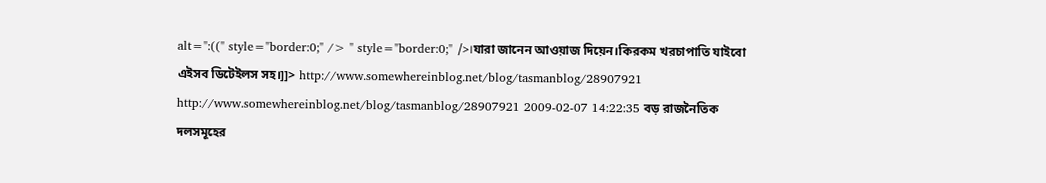alt=":((" style="border:0;" /> " style="border:0;" />।যারা জানেন আওয়াজ দিয়েন।কিরকম খরচাপাতি যাইবো এইসব ডিটেইলস সহ।]]> http://www.somewhereinblog.net/blog/tasmanblog/28907921 http://www.somewhereinblog.net/blog/tasmanblog/28907921 2009-02-07 14:22:35 বড় রাজনৈতিক দলসমূহের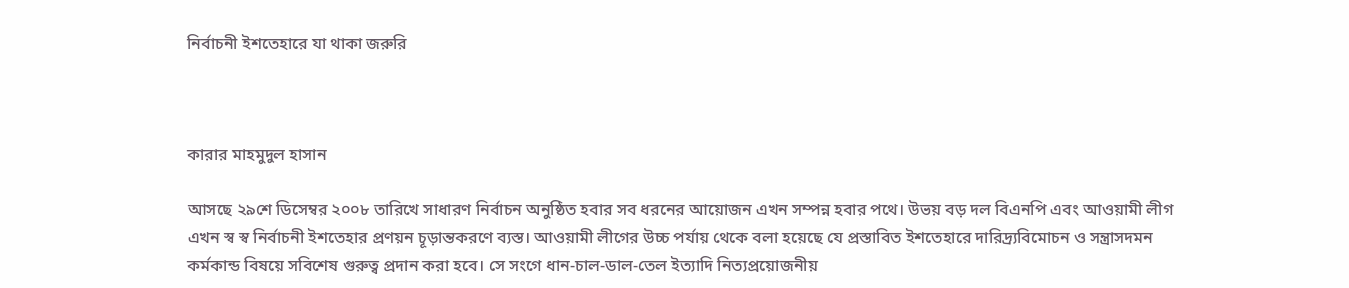নির্বাচনী ইশতেহারে যা থাকা জরুরি



কারার মাহমুদুল হাসান

আসছে ২৯শে ডিসেম্বর ২০০৮ তারিখে সাধারণ নির্বাচন অনুষ্ঠিত হবার সব ধরনের আয়োজন এখন সম্পন্ন হবার পথে। উভয় বড় দল বিএনপি এবং আওয়ামী লীগ এখন স্ব স্ব নির্বাচনী ইশতেহার প্রণয়ন চূড়ান্তকরণে ব্যস্ত। আওয়ামী লীগের উচ্চ পর্যায় থেকে বলা হয়েছে যে প্রস্তাবিত ইশতেহারে দারিদ্র্যবিমোচন ও সন্ত্রাসদমন কর্মকান্ড বিষয়ে সবিশেষ গুরুত্ব প্রদান করা হবে। সে সংগে ধান-চাল-ডাল-তেল ইত্যাদি নিত্যপ্রয়োজনীয়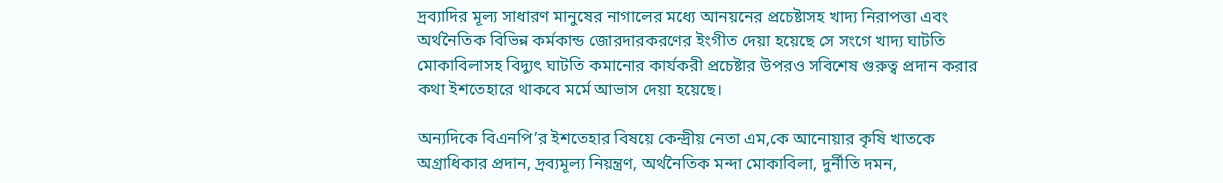দ্রব্যাদির মূল্য সাধারণ মানুষের নাগালের মধ্যে আনয়নের প্রচেষ্টাসহ খাদ্য নিরাপত্তা এবং অর্থনৈতিক বিভিন্ন কর্মকান্ড জোরদারকরণের ইংগীত দেয়া হয়েছে সে সংগে খাদ্য ঘাটতি মোকাবিলাসহ বিদ্যুৎ ঘাটতি কমানোর কার্যকরী প্রচেষ্টার উপরও সবিশেষ গুরুত্ব প্রদান করার কথা ইশতেহারে থাকবে মর্মে আভাস দেয়া হয়েছে।

অন্যদিকে বিএনপি’র ইশতেহার বিষয়ে কেন্দ্রীয় নেতা এম,কে আনোয়ার কৃষি খাতকে অগ্রাধিকার প্রদান, দ্রব্যমূল্য নিয়ন্ত্রণ, অর্থনৈতিক মন্দা মোকাবিলা, দুর্নীতি দমন,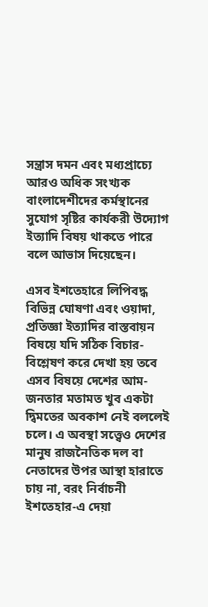সন্ত্রাস দমন এবং মধ্যপ্রাচ্যে আরও অধিক সংখ্যক বাংলাদেশীদের কর্মস্থানের সুযোগ সৃষ্টির কার্যকরী উদ্যোগ ইত্যাদি বিষয় থাকতে পারে বলে আভাস দিয়েছেন।

এসব ইশতেহারে লিপিবদ্ধ বিভিন্ন ঘোষণা এবং ওয়াদা, প্রতিজ্ঞা ইত্যাদির বাস্তবায়ন বিষয়ে যদি সঠিক বিচার-বিশ্লেষণ করে দেখা হয় তবে এসব বিষয়ে দেশের আম-জনতার মতামত খুব একটা দ্বিমতের অবকাশ নেই বললেই চলে। এ অবস্থা সত্ত্বেও দেশের মানুষ রাজনৈতিক দল বা নেতাদের উপর আস্থা হারাতে চায় না, বরং নির্বাচনী ইশতেহার-এ দেয়া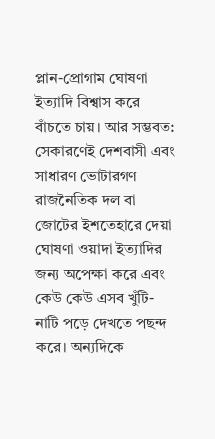প্লান-প্রোগাম ঘোষণা ইত্যাদি বিশ্বাস করে বাঁচতে চায়। আর সম্ভবত: সেকারণেই দেশবাসী এবং সাধারণ ভোটারগণ রাজনৈতিক দল বা জোটের ইশতেহারে দেয়া ঘোষণা ওয়াদা ইত্যাদির জন্য অপেক্ষা করে এবং কেউ কেউ এসব খুঁটি-নাটি পড়ে দেখতে পছন্দ করে। অন্যদিকে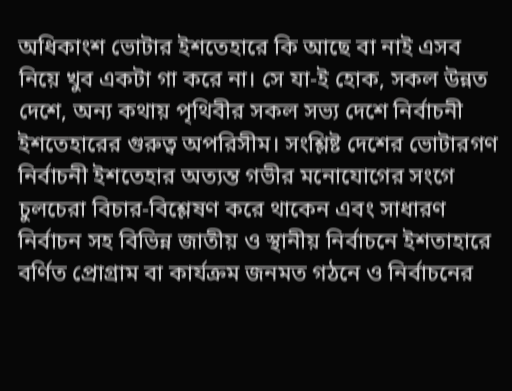অধিকাংশ ভোটার ইশতেহারে কি আছে বা নাই এসব নিয়ে খুব একটা গা করে না। সে যা-ই হোক, সকল উন্নত দেশে, অন্য কথায় পৃথিবীর সকল সভ্য দেশে নির্বাচনী ইশতেহারের গুরুত্ব অপরিসীম। সংশ্লিষ্ট দেশের ভোটারগণ নির্বাচনী ইশতেহার অত্যন্ত গভীর মনোযোগের সংগে চুলচেরা বিচার-বিশ্লেষণ করে থাকেন এবং সাধারণ নির্বাচন সহ বিভিন্ন জাতীয় ও স্থানীয় নির্বাচনে ইশতাহারে বর্ণিত প্রোগ্রাম বা কার্যক্রম জনমত গঠনে ও নির্বাচনের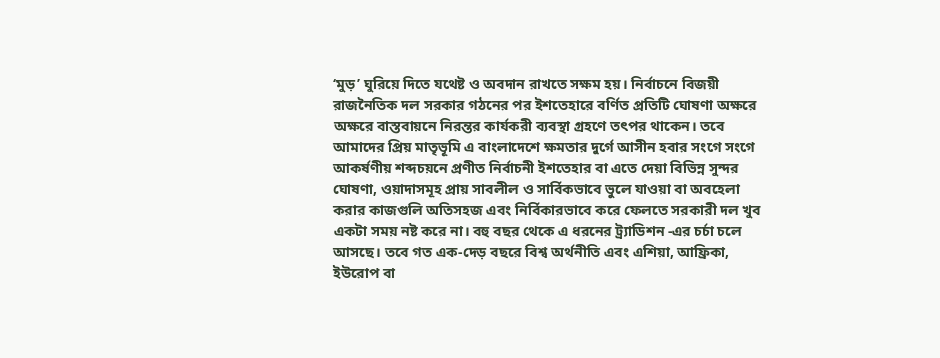‘মুড়’ ঘুরিয়ে দিতে যথেষ্ট ও অবদান রাখতে সক্ষম হয়। নির্বাচনে বিজয়ী রাজনৈতিক দল সরকার গঠনের পর ইশতেহারে বর্ণিত প্রতিটি ঘোষণা অক্ষরে অক্ষরে বাস্তবায়নে নিরন্তর কার্যকরী ব্যবস্থা গ্রহণে তৎপর থাকেন। তবে আমাদের প্রিয় মাতৃভূমি এ বাংলাদেশে ক্ষমতার দুর্গে আসীন হবার সংগে সংগে আকর্ষণীয় শব্দচয়নে প্রণীত নির্বাচনী ইশতেহার বা এতে দেয়া বিভিন্ন সুন্দর ঘোষণা, ওয়াদাসমূহ প্রায় সাবলীল ও সার্বিকভাবে ভুলে যাওয়া বা অবহেলা করার কাজগুলি অতিসহজ এবং নির্বিকারভাবে করে ফেলতে সরকারী দল খুব একটা সময় নষ্ট করে না। বহু বছর থেকে এ ধরনের ট্র্যাডিশন -এর চর্চা চলে আসছে। তবে গত এক-দেড় বছরে বিশ্ব অর্থনীতি এবং এশিয়া, আফ্রিকা, ইউরোপ বা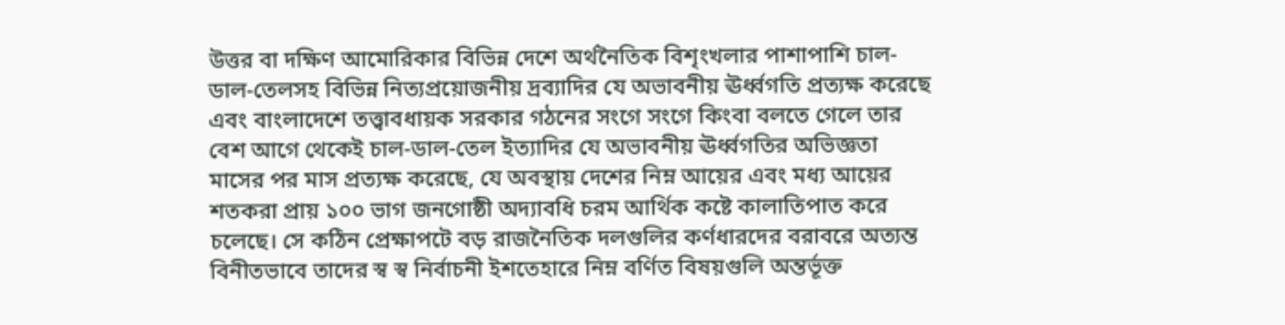উত্তর বা দক্ষিণ আমোরিকার বিভিন্ন দেশে অর্থনৈতিক বিশৃংখলার পাশাপাশি চাল-ডাল-তেলসহ বিভিন্ন নিত্যপ্রয়োজনীয় দ্রব্যাদির যে অভাবনীয় ঊর্ধ্বগতি প্রত্যক্ষ করেছে এবং বাংলাদেশে তত্ত্বাবধায়ক সরকার গঠনের সংগে সংগে কিংবা বলতে গেলে তার বেশ আগে থেকেই চাল-ডাল-তেল ইত্যাদির যে অভাবনীয় ঊর্ধ্বগতির অভিজ্ঞতা মাসের পর মাস প্রত্যক্ষ করেছে, যে অবস্থায় দেশের নিম্ন আয়ের এবং মধ্য আয়ের শতকরা প্রায় ১০০ ভাগ জনগোষ্ঠী অদ্যাবধি চরম আর্থিক কষ্টে কালাতিপাত করে চলেছে। সে কঠিন প্রেক্ষাপটে বড় রাজনৈতিক দলগুলির কর্ণধারদের বরাবরে অত্যন্ত বিনীতভাবে তাদের স্ব স্ব নির্বাচনী ইশতেহারে নিম্ন বর্ণিত বিষয়গুলি অন্তর্ভূক্ত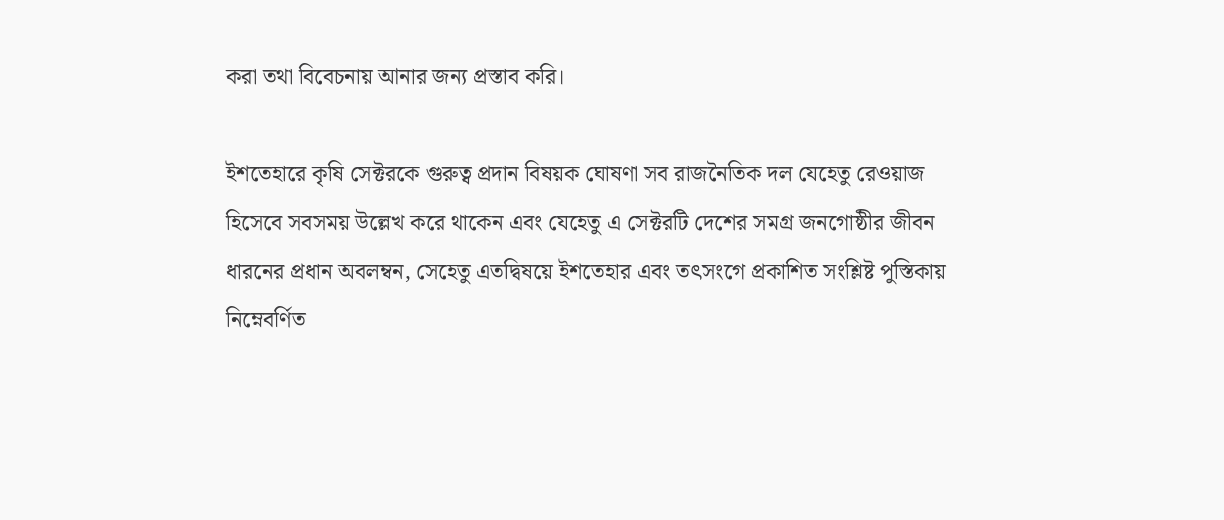করা তথা বিবেচনায় আনার জন্য প্রস্তাব করি।

ইশতেহারে কৃষি সেক্টরকে গুরুত্ব প্রদান বিষয়ক ঘোষণা সব রাজনৈতিক দল যেহেতু রেওয়াজ হিসেবে সবসময় উল্লেখ করে থাকেন এবং যেহেতু এ সেক্টরটি দেশের সমগ্র জনগোষ্ঠীর জীবন ধারনের প্রধান অবলম্বন, সেহেতু এতদ্বিষয়ে ইশতেহার এবং তৎসংগে প্রকাশিত সংশ্লিষ্ট পুস্তিকায় নিম্নেবর্ণিত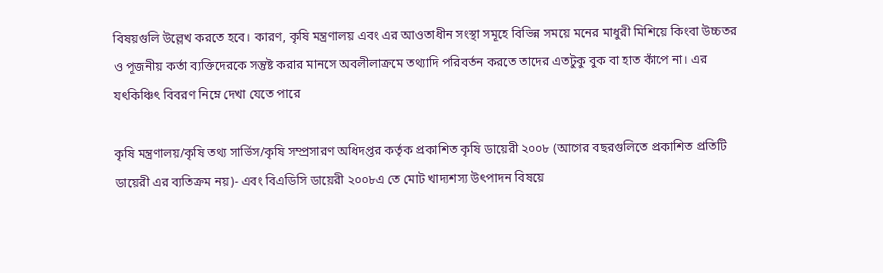বিষয়গুলি উল্লেখ করতে হবে। কারণ, কৃষি মন্ত্রণালয় এবং এর আওতাধীন সংস্থা সমূহে বিভিন্ন সময়ে মনের মাধুরী মিশিয়ে কিংবা উচ্চতর ও পূজনীয় কর্তা ব্যক্তিদেরকে সন্তুষ্ট করার মানসে অবলীলাক্রমে তথ্যাদি পরিবর্তন করতে তাদের এতটুকু বুক বা হাত কাঁপে না। এর যৎকিঞ্চিৎ বিবরণ নিম্নে দেখা যেতে পারে

কৃষি মন্ত্রণালয়/কৃষি তথ্য সার্ভিস/কৃষি সম্প্রসারণ অধিদপ্তর কর্তৃক প্রকাশিত কৃষি ডায়েরী ২০০৮ (আগের বছরগুলিতে প্রকাশিত প্রতিটি ডায়েরী এর ব্যতিক্রম নয়)- এবং বিএডিসি ডায়েরী ২০০৮এ তে মোট খাদ্যশস্য উৎপাদন বিষয়ে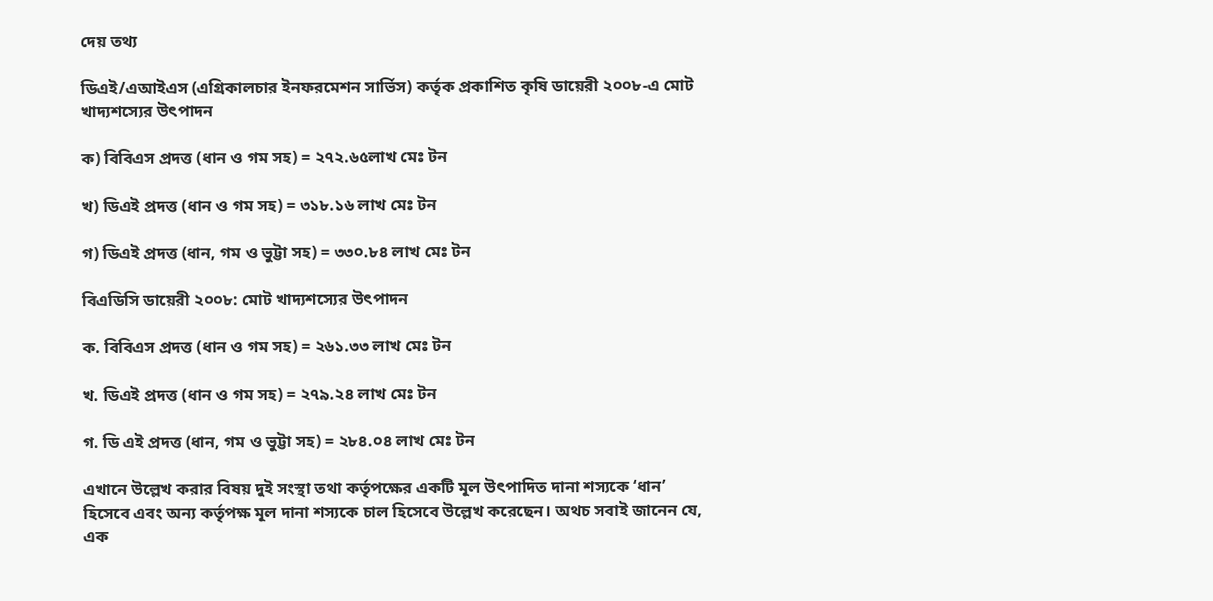দেয় তথ্য

ডিএই/এআইএস (এগ্রিকালচার ইনফরমেশন সার্ভিস) কর্তৃক প্রকাশিত কৃষি ডায়েরী ২০০৮-এ মোট খাদ্যশস্যের উৎপাদন

ক) বিবিএস প্রদত্ত (ধান ও গম সহ) = ২৭২.৬৫লাখ মেঃ টন

খ) ডিএই প্রদত্ত (ধান ও গম সহ) = ৩১৮.১৬ লাখ মেঃ টন

গ) ডিএই প্রদত্ত (ধান, গম ও ভুট্টা সহ) = ৩৩০.৮৪ লাখ মেঃ টন

বিএডিসি ডায়েরী ২০০৮: মোট খাদ্যশস্যের উৎপাদন

ক. বিবিএস প্রদত্ত (ধান ও গম সহ) = ২৬১.৩৩ লাখ মেঃ টন

খ. ডিএই প্রদত্ত (ধান ও গম সহ) = ২৭৯.২৪ লাখ মেঃ টন

গ. ডি এই প্রদত্ত (ধান, গম ও ভুট্টা সহ) = ২৮৪.০৪ লাখ মেঃ টন

এখানে উল্লেখ করার বিষয় দুই সংস্থা তথা কর্তৃপক্ষের একটি মূল উৎপাদিত দানা শস্যকে ‘ধান’ হিসেবে এবং অন্য কর্তৃপক্ষ মূল দানা শস্যকে চাল হিসেবে উল্লেখ করেছেন। অথচ সবাই জানেন যে, এক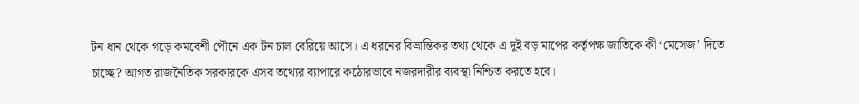টন ধান থেকে গড়ে কমবেশী পৌনে এক টন চাল বেরিয়ে আসে। এ ধরনের বিভ্রান্তিকর তথ্য থেকে এ দুই বড় মাপের কর্তৃপক্ষ জাতিকে কী ‘মেসেজ’ দিতে চাচ্ছে? আগত রাজনৈতিক সরকারকে এসব তথ্যের ব্যাপারে কঠোরভাবে নজরদারীর ব্যবস্থা নিশ্চিত করতে হবে।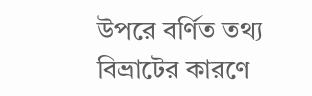উপরে বর্ণিত তথ্য বিভ্রাটের কারণে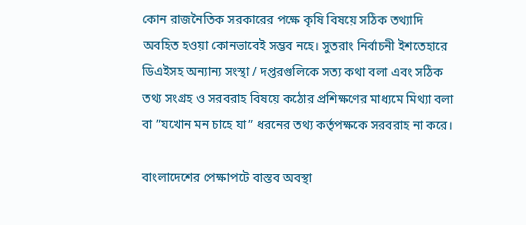কোন রাজনৈতিক সরকারের পক্ষে কৃষি বিষয়ে সঠিক তথ্যাদি অবহিত হওয়া কোনভাবেই সম্ভব নহে। সুতরাং নির্বাচনী ইশতেহারে ডিএইসহ অন্যান্য সংস্থা / দপ্তরগুলিকে সত্য কথা বলা এবং সঠিক তথ্য সংগ্রহ ও সরবরাহ বিষয়ে কঠোর প্রশিক্ষণের মাধ্যমে মিথ্যা বলা বা ”যখোন মন চাহে যা” ধরনের তথ্য কর্তৃপক্ষকে সরবরাহ না করে।

বাংলাদেশের পেক্ষাপটে বাস্তব অবস্থা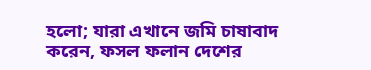হলো; যারা এখানে জমি চাষাবাদ করেন, ফসল ফলান দেশের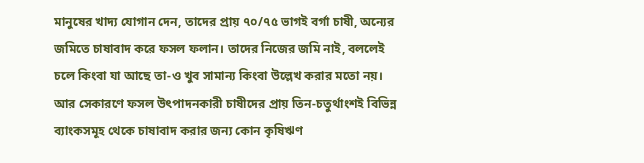মানুষের খাদ্য যোগান দেন, তাদের প্রায় ৭০/৭৫ ভাগই বর্গা চাষী, অন্যের জমিতে চাষাবাদ করে ফসল ফলান। তাদের নিজের জমি নাই, বললেই চলে কিংবা যা আছে তা-ও খুব সামান্য কিংবা উল্লেখ করার মতো নয়। আর সেকারণে ফসল উৎপাদনকারী চাষীদের প্রায় তিন-চতুর্থাংশই বিভিন্ন ব্যাংকসমূহ থেকে চাষাবাদ করার জন্য কোন কৃষিঋণ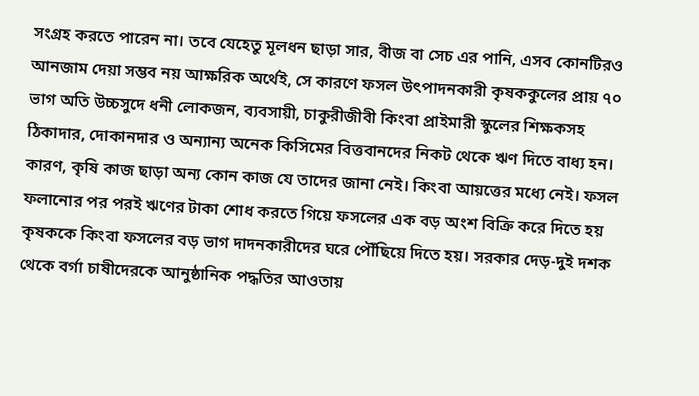সংগ্রহ করতে পারেন না। তবে যেহেতু মূলধন ছাড়া সার, বীজ বা সেচ এর পানি, এসব কোনটিরও আনজাম দেয়া সম্ভব নয় আক্ষরিক অর্থেই, সে কারণে ফসল উৎপাদনকারী কৃষককুলের প্রায় ৭০ ভাগ অতি উচ্চসুদে ধনী লোকজন, ব্যবসায়ী, চাকুরীজীবী কিংবা প্রাইমারী স্কুলের শিক্ষকসহ ঠিকাদার, দোকানদার ও অন্যান্য অনেক কিসিমের বিত্তবানদের নিকট থেকে ঋণ দিতে বাধ্য হন। কারণ, কৃষি কাজ ছাড়া অন্য কোন কাজ যে তাদের জানা নেই। কিংবা আয়ত্তের মধ্যে নেই। ফসল ফলানোর পর পরই ঋণের টাকা শোধ করতে গিয়ে ফসলের এক বড় অংশ বিক্রি করে দিতে হয় কৃষককে কিংবা ফসলের বড় ভাগ দাদনকারীদের ঘরে পৌঁছিয়ে দিতে হয়। সরকার দেড়-দুই দশক থেকে বর্গা চাষীদেরকে আনুষ্ঠানিক পদ্ধতির আওতায়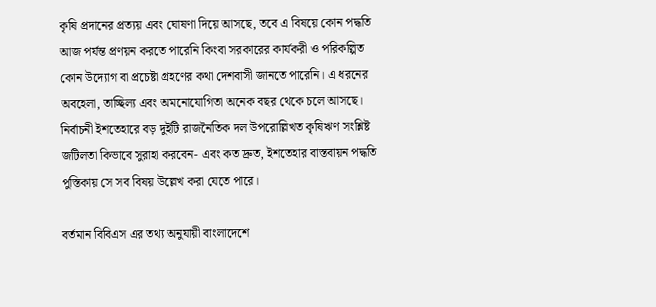কৃষি প্রদানের প্রত্যয় এবং ঘোষণা দিয়ে আসছে, তবে এ বিষয়ে কোন পদ্ধতি আজ পর্যন্ত প্রণয়ন করতে পারেনি কিংবা সরকারের কার্যকরী ও পরিকল্পিত কোন উদ্যোগ বা প্রচেষ্টা গ্রহণের কথা দেশবাসী জানতে পারেনি। এ ধরনের অবহেলা, তাচ্ছিল্য এবং অমনোযোগিতা অনেক বছর থেকে চলে আসছে। নির্বাচনী ইশতেহারে বড় দুইটি রাজনৈতিক দল উপরোল্লিখত কৃষিঋণ সংশ্লিষ্ট জটিলতা কিভাবে সুরাহা করবেন- এবং কত দ্রুত, ইশতেহার বাস্তবায়ন পদ্ধতি পুস্তিকায় সে সব বিষয় উল্লেখ করা যেতে পারে।

বর্তমান বিবিএস এর তথ্য অনুযায়ী বাংলাদেশে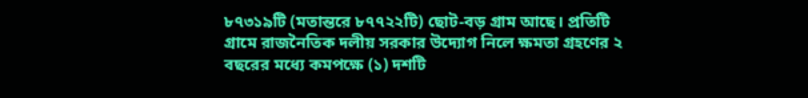৮৭৩১৯টি (মতান্তরে ৮৭৭২২টি) ছোট-বড় গ্রাম আছে। প্রতিটি গ্রামে রাজনৈতিক দলীয় সরকার উদ্যোগ নিলে ক্ষমতা গ্রহণের ২ বছরের মধ্যে কমপক্ষে (১) দশটি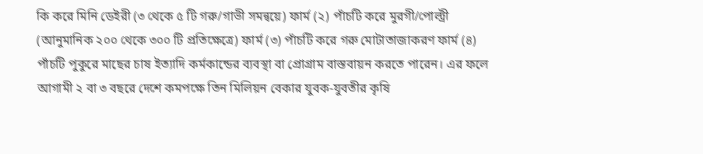কি করে মিনি ডেইরী (৩ থেকে ৫ টি গরু/গাভী সমন্বয়ে) ফার্ম (২) পাঁচটি করে মুরগী/পোল্ট্রী (আনুমানিক ২০০ থেকে ৩০০ টি প্রতিক্ষেত্রে) ফার্ম (৩) পাঁচটি করে গরু মোটাতাজাকরণ ফার্ম (৪) পাঁচটি পুকুরে মাছের চাষ ইত্যাদি কর্মকান্ডের ব্যবস্থা বা প্রোগ্রাম বাস্তবায়ন করতে পারেন। এর ফলে আগামী ২ বা ৩ বছরে দেশে কমপক্ষে তিন মিলিয়ন বেকার যুবক-যুবতীর কৃষি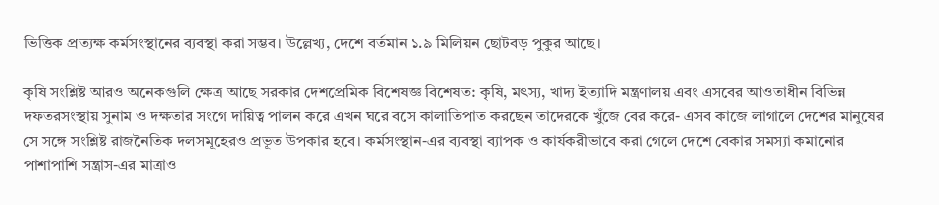ভিত্তিক প্রত্যক্ষ কর্মসংস্থানের ব্যবস্থা করা সম্ভব। উল্লেখ্য, দেশে বর্তমান ১.৯ মিলিয়ন ছোটবড় পুকুর আছে।

কৃষি সংশ্লিষ্ট আরও অনেকগুলি ক্ষেত্র আছে সরকার দেশপ্রেমিক বিশেষজ্ঞ বিশেষত: কৃষি, মৎস্য, খাদ্য ইত্যাদি মন্ত্রণালয় এবং এসবের আওতাধীন বিভিন্ন দফতরসংস্থায় সুনাম ও দক্ষতার সংগে দায়িত্ব পালন করে এখন ঘরে বসে কালাতিপাত করছেন তাদেরকে খুঁজে বের করে- এসব কাজে লাগালে দেশের মানুষের সে সঙ্গে সংশ্লিষ্ট রাজনৈতিক দলসমূহেরও প্রভূত উপকার হবে। কর্মসংস্থান-এর ব্যবস্থা ব্যাপক ও কার্যকরীভাবে করা গেলে দেশে বেকার সমস্যা কমানোর পাশাপাশি সন্ত্রাস-এর মাত্রাও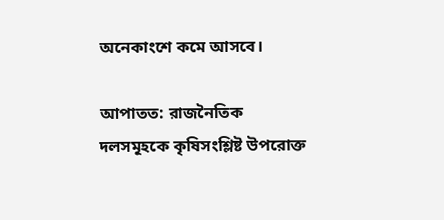অনেকাংশে কমে আসবে।

আপাতত: রাজনৈতিক দলসমূহকে কৃষিসংশ্লিষ্ট উপরোক্ত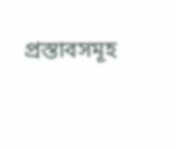প্রস্তাবসমূহ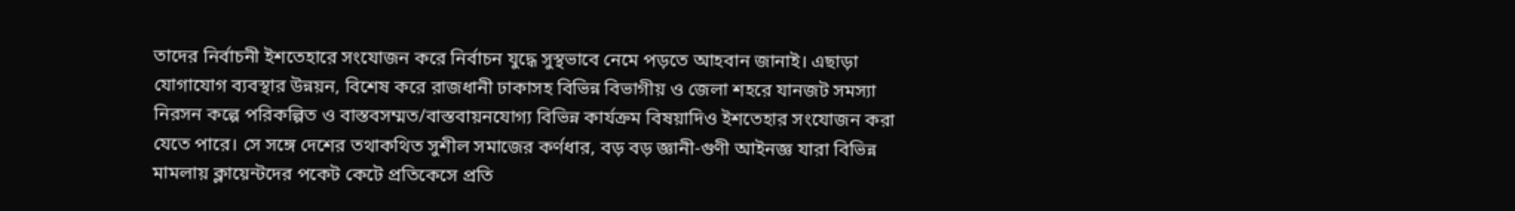তাদের নির্বাচনী ইশতেহারে সংযোজন করে নির্বাচন যুদ্ধে সুস্থভাবে নেমে পড়তে আহবান জানাই। এছাড়া যোগাযোগ ব্যবস্থার উন্নয়ন, বিশেষ করে রাজধানী ঢাকাসহ বিভিন্ন বিভাগীয় ও জেলা শহরে যানজট সমস্যা নিরসন কল্পে পরিকল্পিত ও বাস্তবসম্মত/বাস্তবায়নযোগ্য বিভিন্ন কার্যক্রম বিষয়াদিও ইশতেহার সংযোজন করা যেতে পারে। সে সঙ্গে দেশের তথাকথিত সুশীল সমাজের কর্ণধার, বড় বড় জ্ঞানী-গুণী আইনজ্ঞ যারা বিভিন্ন মামলায় ক্লায়েন্টদের পকেট কেটে প্রতিকেসে প্রতি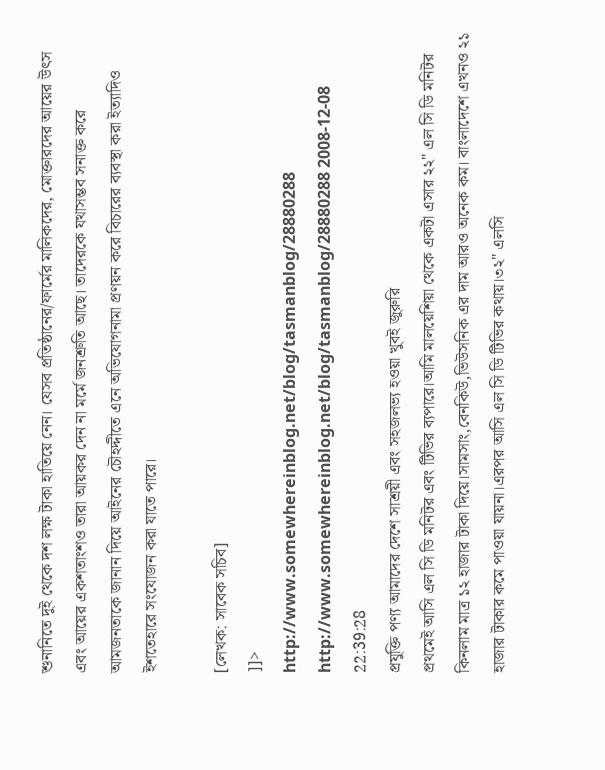শুনানিতে দুই থেকে দশ লক্ষ টাকা হাতিয়ে নেন। যেসব প্রতিষ্ঠানের/ফার্মের মালিকদের, মোক্তারদের আয়ের উৎস এবং আয়ের একশতাংশও তারা আয়কর দেন না মর্মে জনশ্রুতি আছে। তাদেরকে যথাসম্ভব সনাক্ত করে আমজনতাকে জানান দিয়ে আইনের চৌহদ্দীতে এনে অভিযোগনামা প্রণয়ন করে বিচারের ব্যবস্থা করা ইত্যাদিও ইশতেহারে সংযোজন করা যাতে পারে।

[লেখক: সাবেক সচিব]
]]>
http://www.somewhereinblog.net/blog/tasmanblog/28880288 http://www.somewhereinblog.net/blog/tasmanblog/28880288 2008-12-08 22:39:28
প্রযুক্তি পণ্য আমাদের দেশে সাশ্রয়ী এবং সহজলভ্য হওয়া খুবই জুরুরি
প্রথমেই আসি এল সি ডি মনিটর এবং টিভির ব্যপারে।আমি মালয়েশিয়া থেকে একটা এসার ২২" এল সি ডি মনিটর কিনলাম মাত্র ১২ হাজার টাকা দিয়ে।সামসাং,বেনকিউ,ভিউসনিক এর দাম আরও অনেক কম। বাংলাদেশে এখনও ২১ হাজার টাকার কমে পাওয়া যায়না।এরপর আসি এল সি ডি টিভির কথায়।৩২" এলসি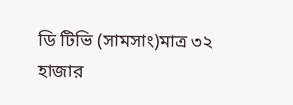ডি টিভি (সামসাং)মাত্র ৩২ হাজার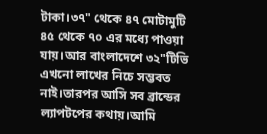টাকা।৩৭" থেকে ৪৭ মোটামুটি ৪৫ থেকে ৭০ এর মধ্যে পাওয়া যায়।আর বাংলাদেশে ৩২"টিভি এখনো লাখের নিচে সম্ভবত নাই।তারপর আসি সব ব্রান্ডের ল্যাপটপের কথায়।আমি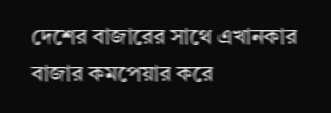দেশের বাজারের সাথে এখানকার বাজার কমপেয়ার করে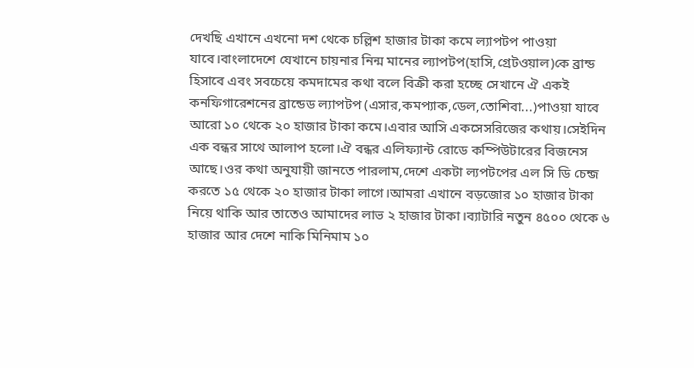দেখছি এখানে এখনো দশ থেকে চল্লিশ হাজার টাকা কমে ল্যাপটপ পাওয়া যাবে।বাংলাদেশে যেখানে চায়নার নিন্ম মানের ল্যাপটপ(হাসি,গ্রেটওয়াল)কে ব্রান্ড হিসাবে এবং সবচেয়ে কমদামের কথা বলে বিক্রী করা হচ্ছে সেখানে ঐ একই কনফিগারেশনের ব্রান্ডেড ল্যাপটপ (এসার,কমপ্যাক,ডেল,তোশিবা...)পাওয়া যাবে আরো ১০ থেকে ২০ হাজার টাকা কমে।এবার আসি একসেসরিজের কথায়।সেইদিন এক বন্ধর সাথে আলাপ হলো।ঐ বন্ধর এলিফ্যান্ট রোডে কম্পিউটারের বিজনেস আছে।ওর কথা অনুযায়ী জানতে পারলাম,দেশে একটা ল্যপটপের এল সি ডি চেন্জ করতে ১৫ থেকে ২০ হাজার টাকা লাগে।আমরা এখানে বড়জোর ১০ হাজার টাকা নিয়ে থাকি আর তাতেও আমাদের লাভ ২ হাজার টাকা।ব্যাটারি নতুন ৪৫০০ থেকে ৬ হাজার আর দেশে নাকি মিনিমাম ১০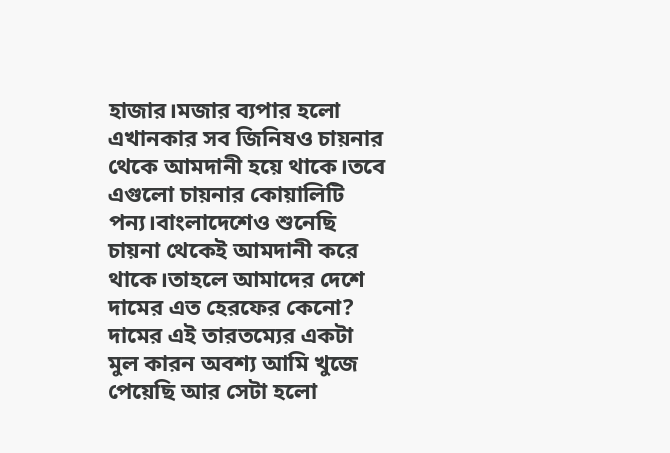হাজার।মজার ব্যপার হলো এখানকার সব জিনিষও চায়নার থেকে আমদানী হয়ে থাকে।তবে এগুলো চায়নার কোয়ালিটি পন্য।বাংলাদেশেও শুনেছি চায়না থেকেই আমদানী করে থাকে।তাহলে আমাদের দেশে দামের এত হেরফের কেনো?
দামের এই তারতম্যের একটা মুল কারন অবশ্য আমি খুজে পেয়েছি আর সেটা হলো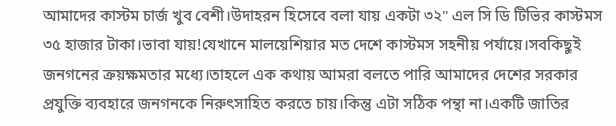আমাদের কাস্টম চার্জ খুব বেশী।উদাহরন হিসেবে বলা যায় একটা ৩২" এল সি ডি টিভির কাস্টমস ৩৫ হাজার টাকা।ভাবা যায়!যেখানে মালয়েশিয়ার মত দেশে কাস্টমস সহনীয় পর্যায়ে।সবকিছুই জনগনের ক্রয়ক্ষমতার মধ্যে।তাহলে এক কথায় আমরা বলতে পারি আমাদের দেশের সরকার প্রযুক্তি ব্যবহারে জনগনকে নিরুৎসাহিত করতে চায়।কিন্তু এটা সঠিক পন্থা না।একটি জাতির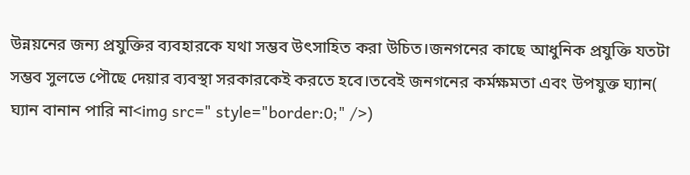উন্নয়নের জন্য প্রযুক্তির ব্যবহারকে যথা সম্ভব উৎসাহিত করা উচিত।জনগনের কাছে আধুনিক প্রযুক্তি যতটা সম্ভব সুলভে পৌছে দেয়ার ব্যবস্থা সরকারকেই করতে হবে।তবেই জনগনের কর্মক্ষমতা এবং উপযুক্ত ঘ্যান( ঘ্যান বানান পারি না<img src=" style="border:0;" />)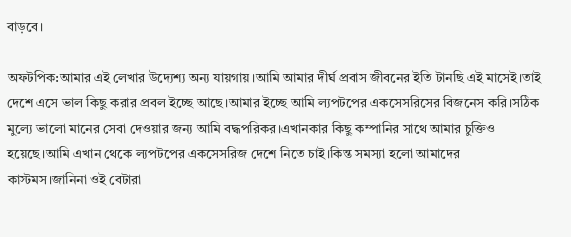বাড়বে।

অফটপিক:আমার এই লেখার উদ্যেশ্য অন্য যায়গায়।আমি আমার দীর্ঘ প্রবাস জীবনের ইতি টানছি এই মাসেই।তাই দেশে এসে ভাল কিছু করার প্রবল ইচ্ছে আছে।আমার ইচ্ছে আমি ল্যপটপের একসেসরিসের বিজনেস করি।সঠিক মুল্যে ভালো মানের সেবা দেওয়ার জন্য আমি বদ্ধপরিকর।এখানকার কিছু কম্পানির সাথে আমার চুক্তিও হয়েছে।আমি এখান থেকে ল্যপটপের একসেসরিজ দেশে নিতে চাই।কিন্ত সমস্যা হলো আমাদের কাস্টমস।জানিনা ওই বেটারা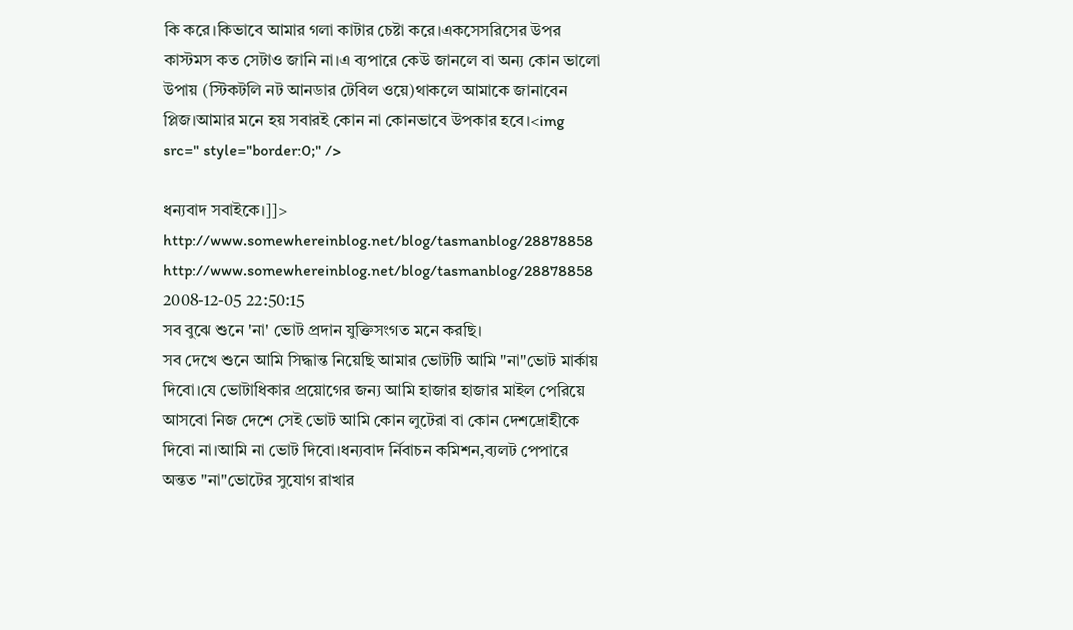কি করে।কিভাবে আমার গলা কাটার চেষ্টা করে।একসেসরিসের উপর কাস্টমস কত সেটাও জানি না।এ ব্যপারে কেউ জানলে বা অন্য কোন ভালো উপায় (স্টিকটলি নট আনডার টেবিল ওয়ে)থাকলে আমাকে জানাবেন প্লিজ।আমার মনে হয় সবারই কোন না কোনভাবে উপকার হবে।<img src=" style="border:0;" />

ধন্যবাদ সবাইকে।]]>
http://www.somewhereinblog.net/blog/tasmanblog/28878858 http://www.somewhereinblog.net/blog/tasmanblog/28878858 2008-12-05 22:50:15
সব বুঝে শুনে 'না' ভোট প্রদান যুক্তিসংগত মনে করছি।
সব দেখে শুনে আমি সিদ্ধান্ত নিয়েছি আমার ভোটটি আমি "না"ভোট মার্কায় দিবো।যে ভোটাধিকার প্রয়োগের জন্য আমি হাজার হাজার মাইল পেরিয়ে আসবো নিজ দেশে সেই ভোট আমি কোন লুটেরা বা কোন দেশদ্রোহীকে দিবো না।আমি না ভোট দিবো।ধন্যবাদ র্নিবাচন কমিশন,ব্যলট পেপারে অন্তত "না"ভোটের সুযোগ রাখার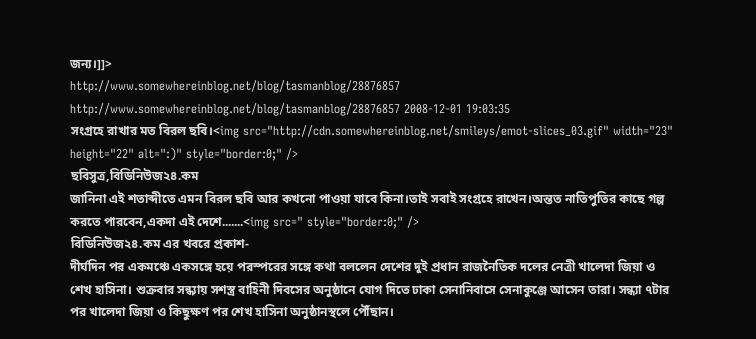জন্য।]]>
http://www.somewhereinblog.net/blog/tasmanblog/28876857 http://www.somewhereinblog.net/blog/tasmanblog/28876857 2008-12-01 19:03:35
সংগ্রহে রাখার মত বিরল ছবি।<img src="http://cdn.somewhereinblog.net/smileys/emot-slices_03.gif" width="23" height="22" alt=":)" style="border:0;" />
ছবিসুত্র,বিডিনিউজ২৪.কম
জানিনা এই শতাব্দীতে এমন বিরল ছবি আর কখনো পাওয়া যাবে কিনা।তাই সবাই সংগ্রহে রাখেন।অন্তত নাতিপুতির কাছে গল্প করতে পারবেন,একদা এই দেশে.......<img src=" style="border:0;" />
বিডিনিউজ২৪.কম এর খবরে প্রকাশ-
দীর্ঘদিন পর একমঞ্চে একসঙ্গে হয়ে পরস্পরের সঙ্গে কথা বললেন দেশের দুই প্রধান রাজনৈতিক দলের নেত্রী খালেদা জিয়া ও শেখ হাসিনা। শুক্রবার সন্ধ্যায় সশস্ত্র বাহিনী দিবসের অনুষ্ঠানে যোগ দিতে ঢাকা সেনানিবাসে সেনাকুঞ্জে আসেন তারা। সন্ধ্যা ৭টার পর খালেদা জিয়া ও কিছুক্ষণ পর শেখ হাসিনা অনুষ্ঠানস্থলে পৌঁছান।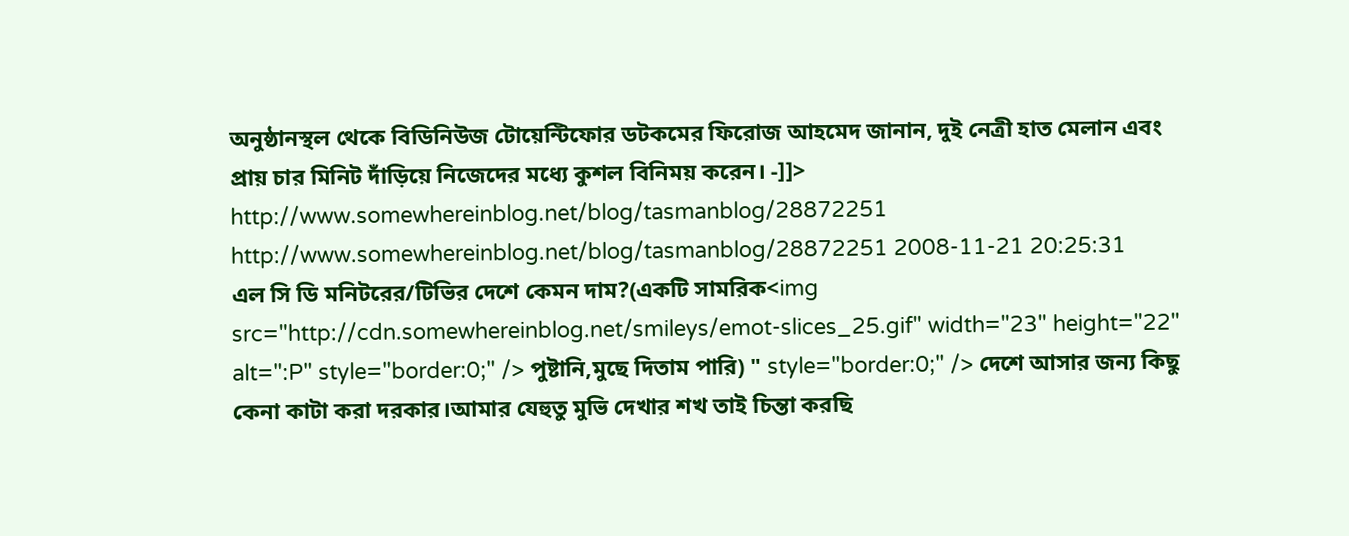অনুষ্ঠানস্থল থেকে বিডিনিউজ টোয়েন্টিফোর ডটকমের ফিরোজ আহমেদ জানান, দুই নেত্রী হাত মেলান এবং প্রায় চার মিনিট দাঁড়িয়ে নিজেদের মধ্যে কুশল বিনিময় করেন। -]]>
http://www.somewhereinblog.net/blog/tasmanblog/28872251 http://www.somewhereinblog.net/blog/tasmanblog/28872251 2008-11-21 20:25:31
এল সি ডি মনিটরের/টিভির দেশে কেমন দাম?(একটি সামরিক<img src="http://cdn.somewhereinblog.net/smileys/emot-slices_25.gif" width="23" height="22" alt=":P" style="border:0;" /> পুষ্টানি,মুছে দিতাম পারি) " style="border:0;" /> দেশে আসার জন্য কিছু কেনা কাটা করা দরকার।আমার যেহুতু মুভি দেখার শখ তাই চিন্তা করছি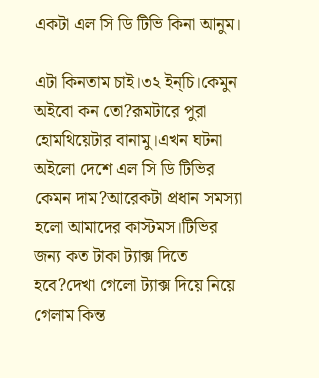একটা এল সি ডি টিভি কিনা আনুম।

এটা কিনতাম চাই।৩২ ইন্চি।কেমুন অইবো কন তো?রূমটারে পুরা হোমথিয়েটার বানামু।এখন ঘটনা অইলো দেশে এল সি ডি টিভির কেমন দাম?আরেকটা প্রধান সমস্যা হলো আমাদের কাস্টমস।টিভির জন্য কত টাকা ট্যাক্স দিতে হবে?দেখা গেলো ট্যাক্স দিয়ে নিয়ে গেলাম কিন্ত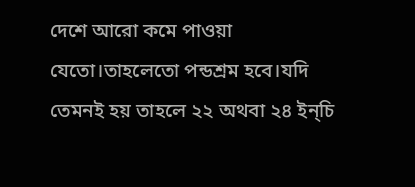দেশে আরো কমে পাওয়া যেতো।তাহলেতো পন্ডশ্রম হবে।যদি তেমনই হয় তাহলে ২২ অথবা ২৪ ইন্চি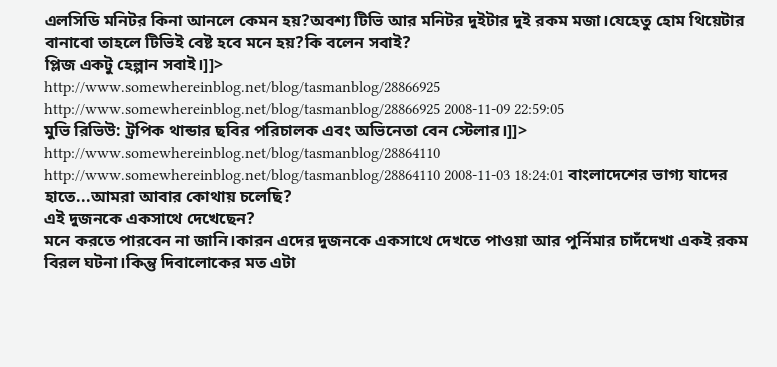এলসিডি মনিটর কিনা আনলে কেমন হয়?অবশ্য টিভি আর মনিটর দুইটার দুই রকম মজা।যেহেতু হোম থিয়েটার বানাবো তাহলে টিভিই বেষ্ট হবে মনে হয়?কি বলেন সবাই?
প্লিজ একটু হেল্পান সবাই।]]>
http://www.somewhereinblog.net/blog/tasmanblog/28866925 http://www.somewhereinblog.net/blog/tasmanblog/28866925 2008-11-09 22:59:05
মুভি রিভিউ: ট্রপিক থান্ডার ছবির পরিচালক এবং অভিনেতা বেন স্টেলার।]]> http://www.somewhereinblog.net/blog/tasmanblog/28864110 http://www.somewhereinblog.net/blog/tasmanblog/28864110 2008-11-03 18:24:01 বাংলাদেশের ভাগ্য যাদের হাতে...আমরা আবার কোথায় চলেছি?
এই দুজনকে একসাথে দেখেছেন?
মনে করতে পারবেন না জানি।কারন এদের দুজনকে একসাথে দেখতে পাওয়া আর পুর্নিমার চাদঁদেখা একই রকম বিরল ঘটনা।কিন্তু দিবালোকের মত এটা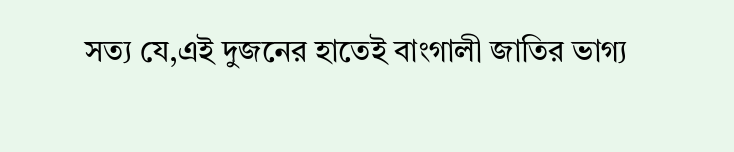সত্য যে,এই দুজনের হাতেই বাংগালী জাতির ভাগ্য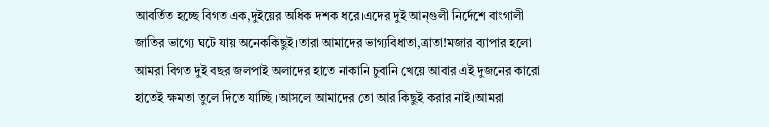আবর্তিত হচ্ছে বিগত এক,দুইয়ের অধিক দশক ধরে।এদের দুই আন্গুলী নির্দেশে বাংগালী জাতির ভাগ্যে ঘটে যায় অনেককিছুই।তারা আমাদের ভাগ্যবিধাতা,ত্রাতা!মজার ব্যাপার হলো আমরা বিগত দুই বছর জলপাই অলাদের হাতে নাকানি চুবানি খেয়ে আবার এই দুজনের কারো হাতেই ক্ষমতা তুলে দিতে যাচ্ছি ।আসলে আমাদের তো আর কিছুই করার নাই।আমরা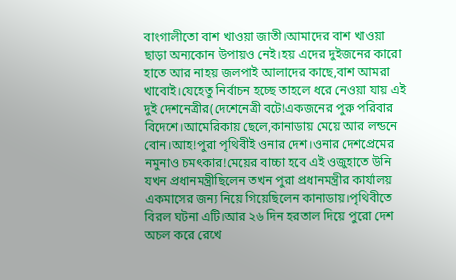বাংগালীতো বাশ খাওয়া জাতী।আমাদের বাশ খাওয়া ছাড়া অন্যকোন উপায়ও নেই।হয় এদের দুইজনের কারো হাতে আর নাহয় জলপাই আলাদের কাছে,বাশ আমরা খাবোই।যেহেতু নির্বাচন হচ্ছে তাহলে ধরে নেওয়া যায় এই দুই দেশনেত্রীর(দেশেনেত্রী বটে!একজনের পুরু পরিবার বিদেশে।আমেরিকায় ছেলে,কানাডায় মেয়ে আর লন্ডনে বোন।আহ!পুরা পৃথিবীই ওনার দেশ।ওনার দেশপ্রেমের নমুনাও চমৎকার!মেয়ের বাচ্চা হবে এই ওজুহাতে উনি যখন প্রধানমন্ত্রীছিলেন তখন পুরা প্রধানমন্ত্রীর কার্যালয় একমাসের জন্য নিয়ে গিয়েছিলেন কানাডায়।পৃথিবীতে বিরল ঘটনা এটি।আর ২৬ দিন হরতাল দিয়ে পুরো দেশ অচল করে রেখে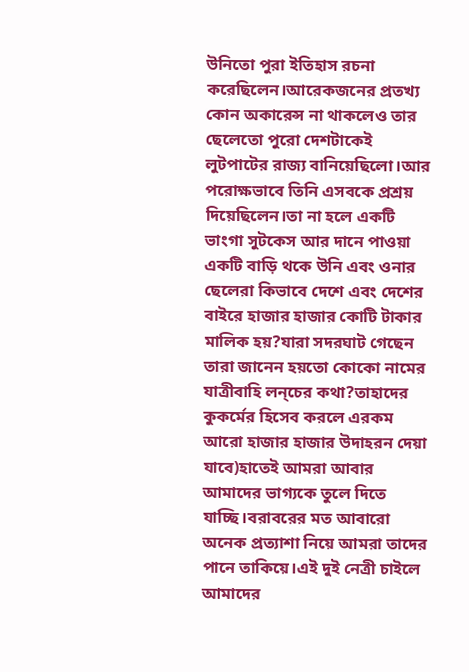উনিতো পুরা ইতিহাস রচনা করেছিলেন।আরেকজনের প্রতখ্য কোন অকারেন্স না থাকলেও তার ছেলেতো পুরো দেশটাকেই লুটপাটের রাজ্য বানিয়েছিলো।আর পরোক্ষভাবে তিনি এসবকে প্রশ্রয় দিয়েছিলেন।তা না হলে একটি ভাংগা সুটকেস আর দানে পাওয়া একটি বাড়ি থকে উনি এবং ওনার ছেলেরা কিভাবে দেশে এবং দেশের বাইরে হাজার হাজার কোটি টাকার মালিক হয়?যারা সদরঘাট গেছেন তারা জানেন হয়তো কোকো নামের যাত্রীবাহি লন্চের কথা?তাহাদের কুকর্মের হিসেব করলে এরকম আরো হাজার হাজার উদাহরন দেয়া যাবে)হাতেই আমরা আবার আমাদের ভাগ্যকে তুলে দিতে যাচ্ছি।বরাবরের মত আবারো অনেক প্রত্যাশা নিয়ে আমরা তাদের পানে তাকিয়ে।এই দুই নেত্রী চাইলে আমাদের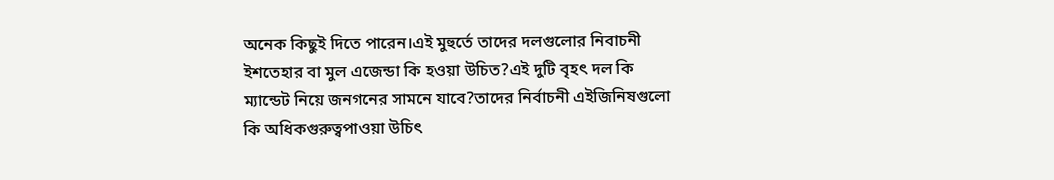অনেক কিছুই দিতে পারেন।এই মুহুর্তে তাদের দলগুলোর নিবাচনী ইশতেহার বা মুল এজেন্ডা কি হওয়া উচিত?এই দুটি বৃহৎ দল কি ম্যান্ডেট নিয়ে জনগনের সামনে যাবে?তাদের নির্বাচনী এইজিনিষগুলো কি অধিকগুরুত্বপাওয়া উচিৎ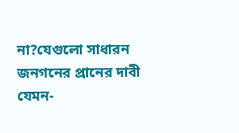না?যেগুলো সাধারন জনগনের প্রানের দাবী যেমন-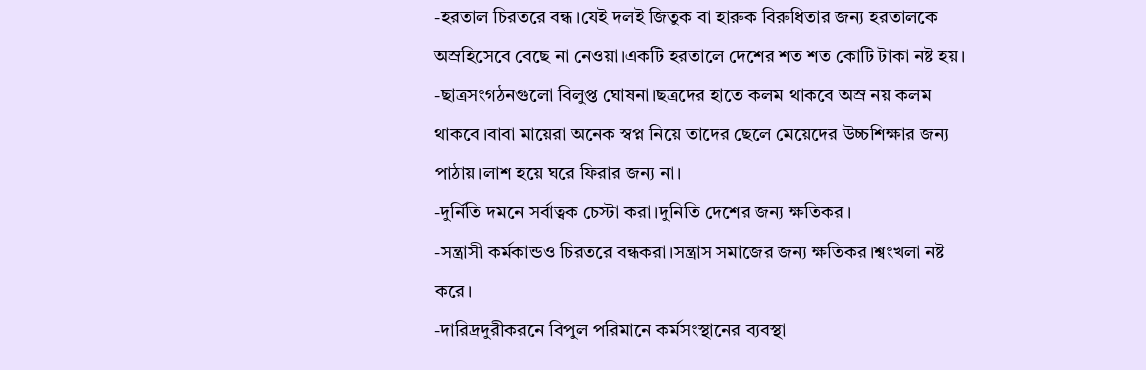-হরতাল চিরতরে বন্ধ।যেই দলই জিতুক বা হারুক বিরুধিতার জন্য হরতালকে অস্রহিসেবে বেছে না নেওয়া।একটি হরতালে দেশের শত শত কোটি টাকা নষ্ট হয়।
-ছাত্রসংগঠনগুলো বিলুপ্ত ঘোষনা।ছত্রদের হাতে কলম থাকবে অস্র নয় কলম থাকবে।বাবা মায়েরা অনেক স্বপ্ন নিয়ে তাদের ছেলে মেয়েদের উচ্চশিক্ষার জন্য পাঠায়।লাশ হয়ে ঘরে ফিরার জন্য না।
-দুর্নিতি দমনে সর্বাত্বক চেস্টা করা।দুনিতি দেশের জন্য ক্ষতিকর।
-সন্ত্রাসী কর্মকান্ডও চিরতরে বন্ধকরা।সন্ত্রাস সমাজের জন্য ক্ষতিকর।শ্বংখলা নষ্ট করে।
-দারিদ্রদুরীকরনে বিপুল পরিমানে কর্মসংস্থানের ব্যবস্থা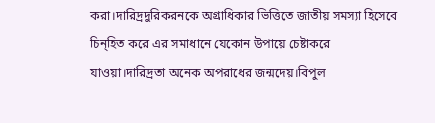করা।দারিদ্রদুরিকরনকে অগ্রাধিকার ভিত্তিতে জাতীয় সমস্যা হিসেবে চিন্হিত করে এর সমাধানে যেকোন উপায়ে চেষ্টাকরে যাওয়া।দারিদ্রতা অনেক অপরাধের জন্মদেয়।বিপুল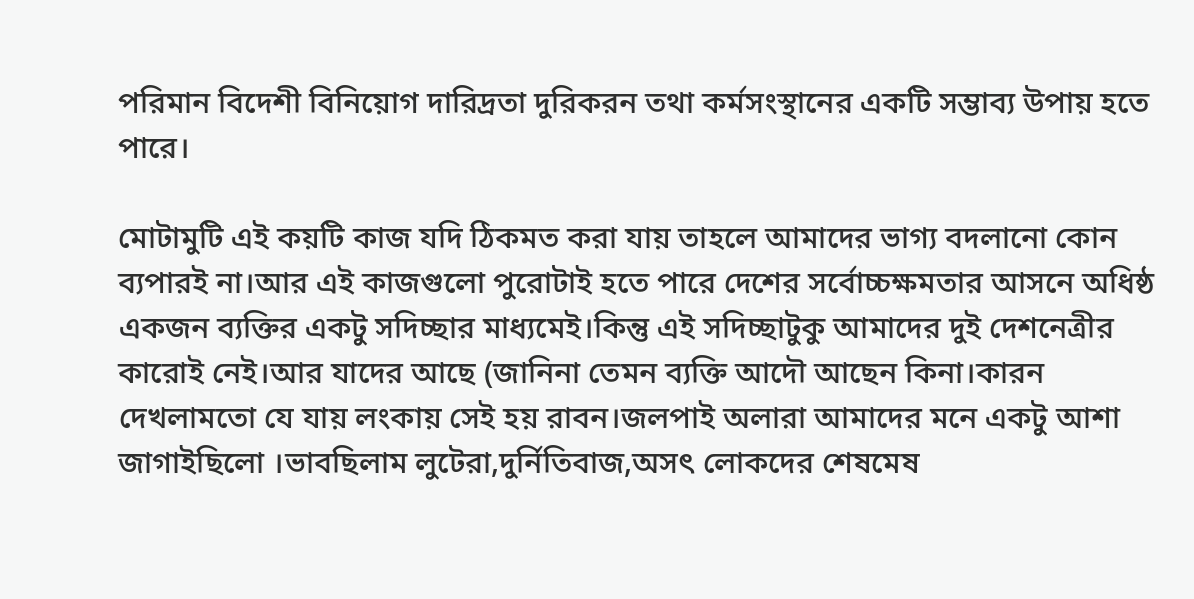পরিমান বিদেশী বিনিয়োগ দারিদ্রতা দুরিকরন তথা কর্মসংস্থানের একটি সম্ভাব্য উপায় হতে পারে।

মোটামুটি এই কয়টি কাজ যদি ঠিকমত করা যায় তাহলে আমাদের ভাগ্য বদলানো কোন ব্যপারই না।আর এই কাজগুলো পুরোটাই হতে পারে দেশের সর্বোচ্চক্ষমতার আসনে অধিষ্ঠ একজন ব্যক্তির একটু সদিচ্ছার মাধ্যমেই।কিন্তু এই সদিচ্ছাটুকু আমাদের দুই দেশনেত্রীর কারোই নেই।আর যাদের আছে (জানিনা তেমন ব্যক্তি আদৌ আছেন কিনা।কারন দেখলামতো যে যায় লংকায় সেই হয় রাবন।জলপাই অলারা আমাদের মনে একটু আশা জাগাইছিলো ।ভাবছিলাম লুটেরা,দুর্নিতিবাজ,অসৎ লোকদের শেষমেষ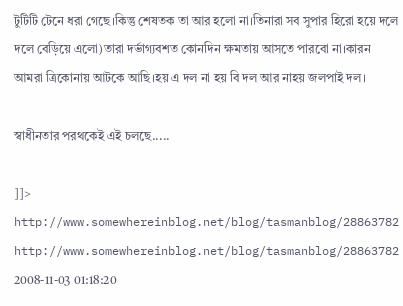টুটিটি টেনে ধরা গেছে।কিন্তু শেষতক তা আর হলো না।তিনারা সব সুপার হিরো হয়ে দলে দলে বেড়িয়ে এলো)তারা দর্ভাগ্যবশত কোনদিন ক্ষমতায় আসতে পারবো না।কারন আমরা ত্রিকোনায় আটকে আছি।হয় এ দল না হয় বি দল আর নাহয় জলপাই দল।

স্বাধীনতার পরথকেই এই চলছে.....

]]>
http://www.somewhereinblog.net/blog/tasmanblog/28863782 http://www.somewhereinblog.net/blog/tasmanblog/28863782 2008-11-03 01:18:20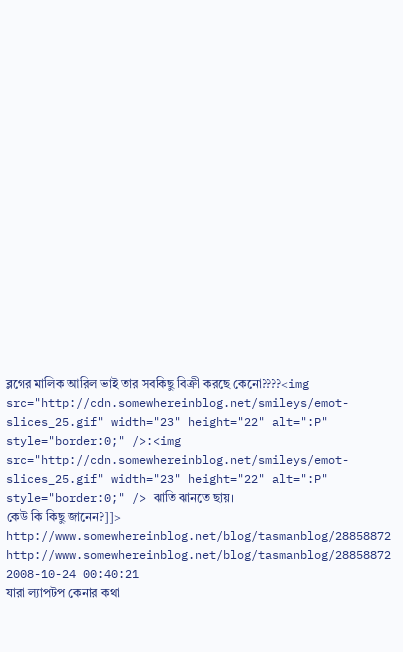ব্লগের মালিক আরিল ভাই তার সবকিছু বিক্রী করছে কেনো????<img src="http://cdn.somewhereinblog.net/smileys/emot-slices_25.gif" width="23" height="22" alt=":P" style="border:0;" />:<img src="http://cdn.somewhereinblog.net/smileys/emot-slices_25.gif" width="23" height="22" alt=":P" style="border:0;" /> ঝাতি ঝানতে ছায়।
কেউ কি কিছু জানেন?]]>
http://www.somewhereinblog.net/blog/tasmanblog/28858872 http://www.somewhereinblog.net/blog/tasmanblog/28858872 2008-10-24 00:40:21
যারা ল্যাপটপ কেনার কথা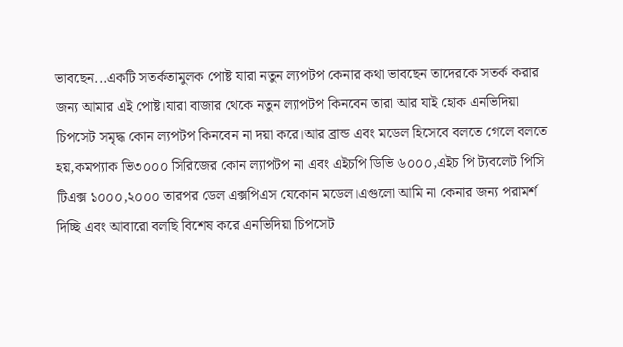ভাবছেন...একটি সতর্কতামুলক পোষ্ট যারা নতুন ল্যপটপ কেনার কথা ভাবছেন তাদেরকে সতর্ক করার জন্য আমার এই পোষ্ট।যারা বাজার থেকে নতুন ল্যাপটপ কিনবেন তারা আর যাই হোক এনভিদিয়া চিপসেট সমৃদ্ধ কোন ল্যপটপ কিনবেন না দয়া করে।আর ব্রান্ড এবং মডেল হিসেবে বলতে গেলে বলতে হয়,কমপ্যাক ভি৩০০০ সিরিজের কোন ল্যাপটপ না এবং এইচপি ডিভি ৬০০০,এইচ পি ট্যবলেট পিসি টিএক্স ১০০০,২০০০ তারপর ডেল এক্সপিএস যেকোন মডেল।এগুলো আমি না কেনার জন্য পরামর্শ দিচ্ছি এবং আবারো বলছি বিশেষ করে এনভিদিয়া চিপসেট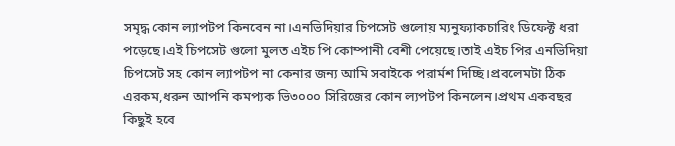সমৃদ্ধ কোন ল্যাপটপ কিনবেন না।এনভিদিয়ার চিপসেট গুলোয় ম্যনুফ্যাকচারিং ডিফেক্ট ধরা পড়েছে।এই চিপসেট গুলো মুলত এইচ পি কোম্পানী বেশী পেয়েছে।তাই এইচ পির এনভিদিয়া চিপসেট সহ কোন ল্যাপটপ না কেনার জন্য আমি সবাইকে পরার্মশ দিচ্ছি।প্রবলেমটা ঠিক এরকম,ধরুন আপনি কমপ্যক ভি৩০০০ সিরিজের কোন ল্যপটপ কিনলেন।প্রথম একবছর কিছুই হবে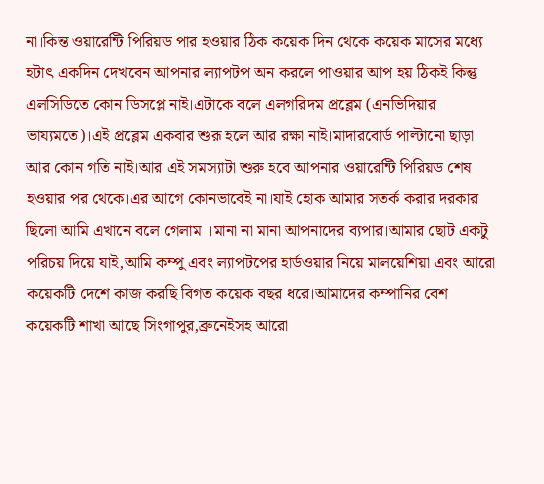না।কিন্ত ওয়ারেন্টি পিরিয়ড পার হওয়ার ঠিক কয়েক দিন থেকে কয়েক মাসের মধ্যে হটাৎ একদিন দেখবেন আপনার ল্যাপটপ অন করলে পাওয়ার আপ হয় ঠিকই কিন্তু এলসিডিতে কোন ডিসপ্লে নাই।এটাকে বলে এলগরিদম প্রব্লেম (এনভিদিয়ার ভায্যমতে)।এই প্রব্লেম একবার শুরূ হলে আর রক্ষা নাই।মাদারবোর্ড পাল্টানো ছাড়া আর কোন গতি নাই।আর এই সমস্যাটা শুরু হবে আপনার ওয়ারেন্টি পিরিয়ড শেষ হওয়ার পর থেকে।এর আগে কোনভাবেই না।যাই হোক আমার সতর্ক করার দরকার ছিলো আমি এখানে বলে গেলাম ।মানা না মানা আপনাদের ব্যপার।আমার ছোট একটু পরিচয় দিয়ে যাই,আমি কম্পু এবং ল্যাপটপের হার্ডওয়ার নিয়ে মালয়েশিয়া এবং আরো কয়েকটি দেশে কাজ করছি বিগত কয়েক বছর ধরে।আমাদের কম্পানির বেশ কয়েকটি শাখা আছে সিংগাপুর,ব্রুনেইসহ আরো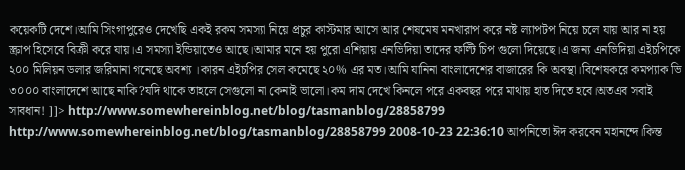কয়েকটি দেশে।আমি সিংগাপুরেও দেখেছি একই রকম সমস্যা নিয়ে প্রচুর কাস্টমার আসে আর শেষমেষ মনখারাপ করে নষ্ট ল্যাপটপ নিয়ে চলে যায় আর না হয় স্ক্রাপ হিসেবে বিক্রী করে যায়।এ সমস্যা ইন্ডিয়াতেও আছে।আমার মনে হয় পুরো এশিয়ায় এনভিদিয়া তাদের ফল্টি চিপ গুলো দিয়েছে।এ জন্য এনভিদিয়া এইচপিকে ২০০ মিলিয়ন ডলার জরিমানা গনেছে অবশ্য ।কারন এইচপির সেল কমেছে ২০% এর মত।আমি যানিনা বাংলাদেশের বাজারের কি অবস্থা।বিশেষকরে কমপ্যাক ভি ৩০০০ বাংলাদেশে আছে নাকি?যদি থাকে তাহলে সেগুলো না কেনাই ভালো।কম দাম দেখে কিনলে পরে একবছর পরে মাথায় হাত দিতে হবে।অতএব সবাই সাবধান! ]]> http://www.somewhereinblog.net/blog/tasmanblog/28858799 http://www.somewhereinblog.net/blog/tasmanblog/28858799 2008-10-23 22:36:10 আপনিতো ঈদ করবেন মহানন্দে।কিন্ত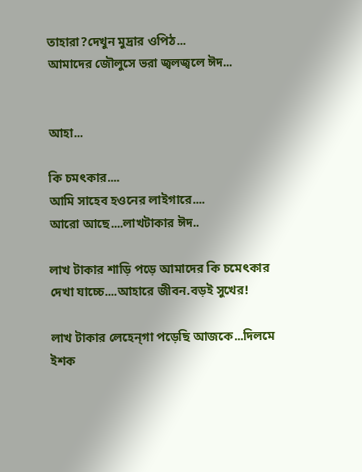তাহারা?দেখুন মুদ্রার ওপিঠ...
আমাদের জৌলুসে ভরা জ্বলজ্বলে ঈদ...


আহা...

কি চমৎকার....
আমি সাহেব হওনের লাইগারে....
আরো আছে....লাখটাকার ঈদ..

লাখ টাকার শাড়ি পড়ে আমাদের কি চমেৎকার দেখা যাচ্চে....আহারে জীবন.বড়ই সুখের!

লাখ টাকার লেহেন্গা পড়েছি আজকে...দিলমে ইশক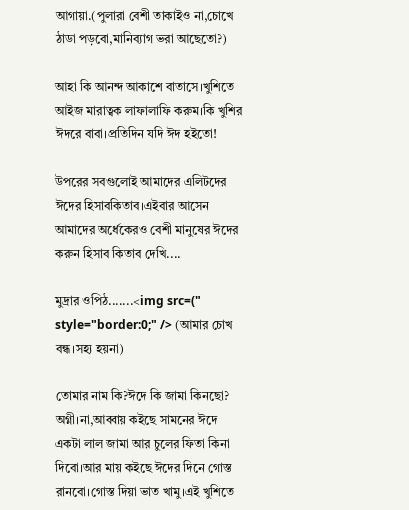আগায়া.(পুলারা বেশী তাকাইও না,চোখে ঠাডা পড়বো,মানিব্যাগ ভরা আছেতো?)

আহা কি আনন্দ আকাশে বাতাসে।খুশিতে আইজ মারাত্বক লাফালাফি করুম।কি খুশির ঈদরে বাবা।প্রতিদিন যদি ঈদ হইতো!

উপরের সবগুলোই আমাদের এলিটদের ঈদের হিসাবকিতাব।এইবার আসেন আমাদের অর্ধেকেরও বেশী মানুষের ঈদের করুন হিসাব কিতাব দেখি....

মুদ্রার ওপিঠ.......<img src=(" style="border:0;" /> (আমার চোখ বন্ধ।সহ্য হয়না)

তোমার নাম কি?ঈদে কি জামা কিনছো?
অগ্নী।না,আব্বায় কইছে সামনের ঈদে একটা লাল জামা আর চুলের ফিতা কিনা দিবো।আর মায় কইছে ঈদের দিনে গোস্ত রানবো।গোস্ত দিয়া ভাত খামু।এই খুশিতে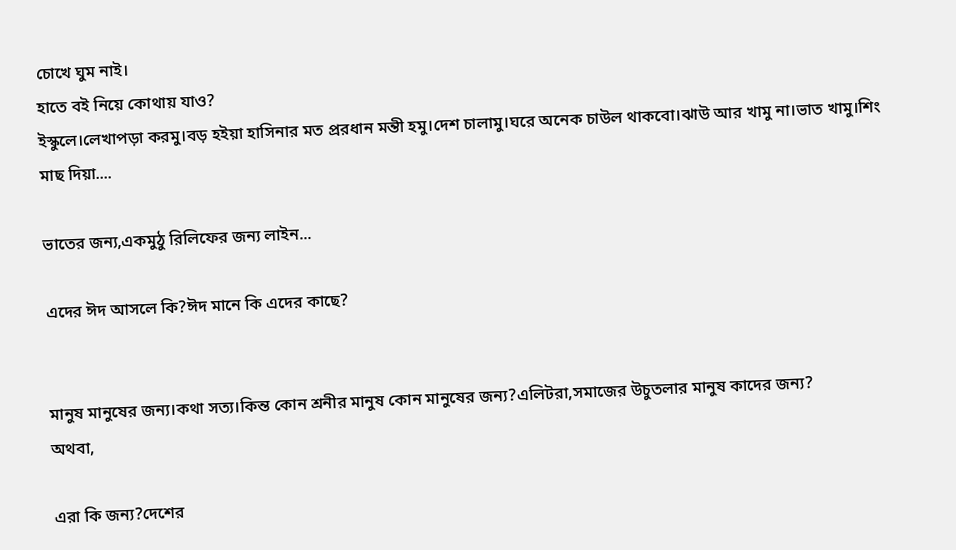চোখে ঘুম নাই।
হাতে বই নিয়ে কোথায় যাও?
ইস্কুলে।লেখাপড়া করমু।বড় হইয়া হাসিনার মত প্ররধান মন্তী হমু।দেশ চালামু।ঘরে অনেক চাউল থাকবো।ঝাউ আর খামু না।ভাত খামু।শিং মাছ দিয়া....

ভাতের জন্য,একমুঠু রিলিফের জন্য লাইন...

এদের ঈদ আসলে কি?ঈদ মানে কি এদের কাছে?


মানুষ মানুষের জন্য।কথা সত্য।কিন্ত কোন শ্রনীর মানুষ কোন মানুষের জন্য?এলিটরা,সমাজের উচুতলার মানুষ কাদের জন্য?
অথবা,

এরা কি জন্য?দেশের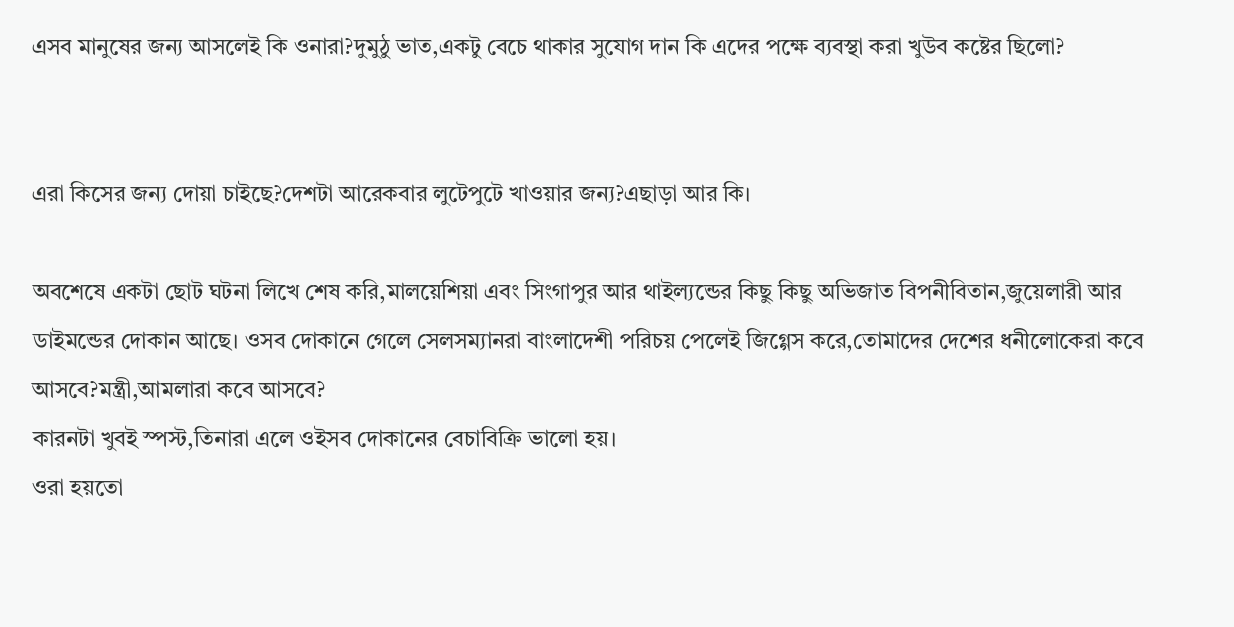এসব মানুষের জন্য আসলেই কি ওনারা?দুমুঠু ভাত,একটু বেচে থাকার সুযোগ দান কি এদের পক্ষে ব্যবস্থা করা খুউব কষ্টের ছিলো?


এরা কিসের জন্য দোয়া চাইছে?দেশটা আরেকবার লুটেপুটে খাওয়ার জন্য?এছাড়া আর কি।

অবশেষে একটা ছোট ঘটনা লিখে শেষ করি,মালয়েশিয়া এবং সিংগাপুর আর থাইল্যন্ডের কিছু কিছু অভিজাত বিপনীবিতান,জুয়েলারী আর ডাইমন্ডের দোকান আছে। ওসব দোকানে গেলে সেলসম্যানরা বাংলাদেশী পরিচয় পেলেই জিগ্গেস করে,তোমাদের দেশের ধনীলোকেরা কবে আসবে?মন্ত্রী,আমলারা কবে আসবে?
কারনটা খুবই স্পস্ট,তিনারা এলে ওইসব দোকানের বেচাবিক্রি ভালো হয়।
ওরা হয়তো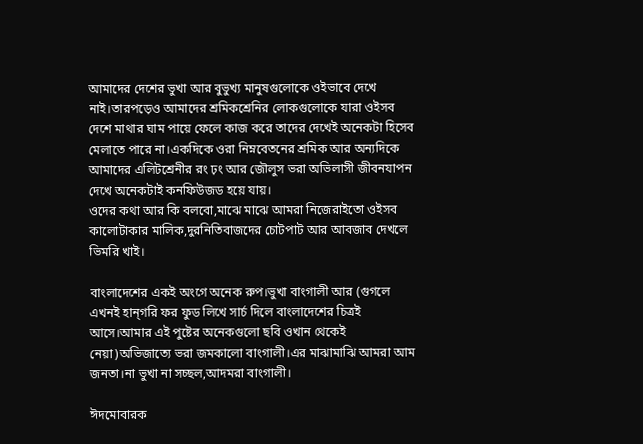আমাদের দেশের ভুখা আর বুভুখ্য মানুষগুলোকে ওইভাবে দেখে নাই।তারপড়েও আমাদের শ্রমিকশ্রেনির লোকগুলোকে যারা ওইসব দেশে মাথার ঘাম পায়ে ফেলে কাজ করে তাদের দেখেই অনেকটা হিসেব মেলাতে পারে না।একদিকে ওরা নিম্নবেতনের শ্রমিক আর অন্যদিকে আমাদের এলিটশ্রেনীর রং ঢ়ং আর জৌলুস ভরা অভিলাসী জীবনযাপন দেখে অনেকটাই কনফিউজড হয়ে যায়।
ওদের কথা আর কি বলবো,মাঝে মাঝে আমরা নিজেরাইতো ওইসব কালোটাকার মালিক,দুরনিতিবাজদের চোটপাট আর আবজাব দেখলে ভিমরি খাই।

বাংলাদেশের একই অংগে অনেক রুপ।ভুখা বাংগালী আর (গুগলে এখনই হান্গরি ফর ফুড লিখে সার্চ দিলে বাংলাদেশের চিত্রই আসে।আমার এই পুষ্টের অনেকগুলো ছবি ওখান থেকেই নেয়া)অভিজাত্যে ভরা জমকালো বাংগালী।এর মাঝামাঝি আমরা আম জনতা।না ভুখা না সচ্ছল,আদমরা বাংগালী।

ঈদমোবারক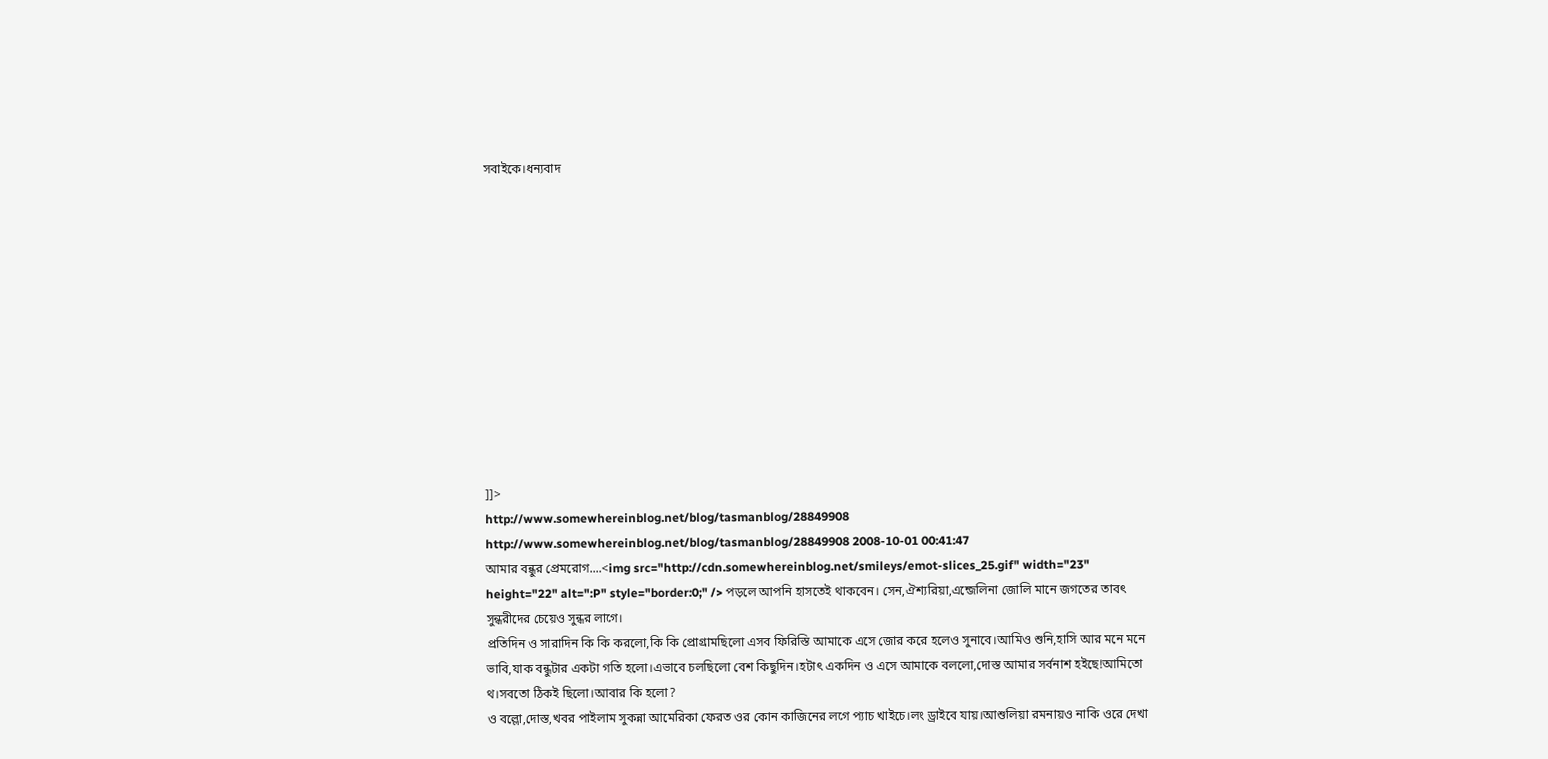সবাইকে।ধন্যবাদ












]]>
http://www.somewhereinblog.net/blog/tasmanblog/28849908 http://www.somewhereinblog.net/blog/tasmanblog/28849908 2008-10-01 00:41:47
আমার বন্ধুর প্রেমরোগ....<img src="http://cdn.somewhereinblog.net/smileys/emot-slices_25.gif" width="23" height="22" alt=":P" style="border:0;" /> পড়লে আপনি হাসতেই থাকবেন। সেন,ঐশ্যরিয়া,এন্জেলিনা জোলি মানে জগতের তাবৎ সুন্ধরীদের চেয়েও সুন্ধর লাগে।
প্রতিদিন ও সারাদিন কি কি করলো,কি কি প্রোগ্রামছিলো এসব ফিরিস্তি আমাকে এসে জোর করে হলেও সুনাবে।আমিও শুনি,হাসি আর মনে মনে ভাবি,যাক বন্ধুটার একটা গতি হলো।এভাবে চলছিলো বেশ কিছুদিন।হটাৎ একদিন ও এসে আমাকে বললো,দোস্ত আমার সর্বনাশ হইছে!আমিতো থ।সবতো ঠিকই ছিলো।আবার কি হলো?
ও বল্লো,দোস্ত,খবর পাইলাম সুকন্না আমেরিকা ফেরত ওর কোন কাজিনের লগে প্যাচ খাইচে।লং ড্রাইবে যায়।আশুলিয়া রমনায়ও নাকি ওরে দেখা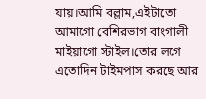যায়।আমি বল্লাম,এইটাতো আমাগো বেশিরভাগ বাংগালী মাইয়াগো স্টাইল।তোর লগে এতোদিন টাইমপাস করছে আর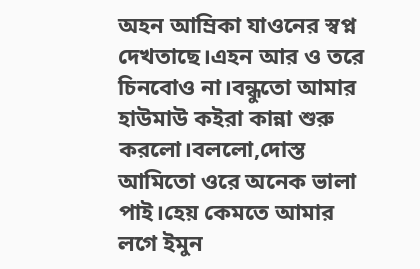অহন আম্রিকা যাওনের স্বপ্ন দেখতাছে।এহন আর ও তরে চিনবোও না।বন্ধুতো আমার হাউমাউ কইরা কান্না শুরু করলো।বললো,দোস্ত আমিতো ওরে অনেক ভালা পাই।হেয় কেমতে আমার লগে ইমুন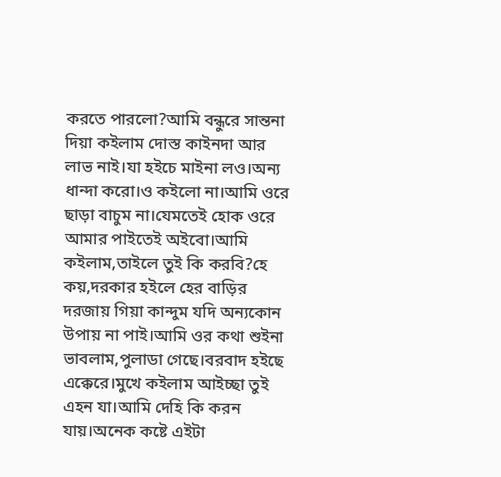করতে পারলো?আমি বন্ধুরে সান্তনা দিয়া কইলাম দোস্ত কাইনদা আর লাভ নাই।যা হইচে মাইনা লও।অন্য ধান্দা করো।ও কইলো না।আমি ওরে ছাড়া বাচুম না।যেমতেই হোক ওরে আমার পাইতেই অইবো।আমি কইলাম,তাইলে তুই কি করবি?হে কয়,দরকার হইলে হের বাড়ির দরজায় গিয়া কান্দুম যদি অন্যকোন উপায় না পাই।আমি ওর কথা শুইনা ভাবলাম,পুলাডা গেছে।বরবাদ হইছে এক্কেরে।মুখে কইলাম আইচ্ছা তুই এহন যা।আমি দেহি কি করন যায়।অনেক কষ্টে এইটা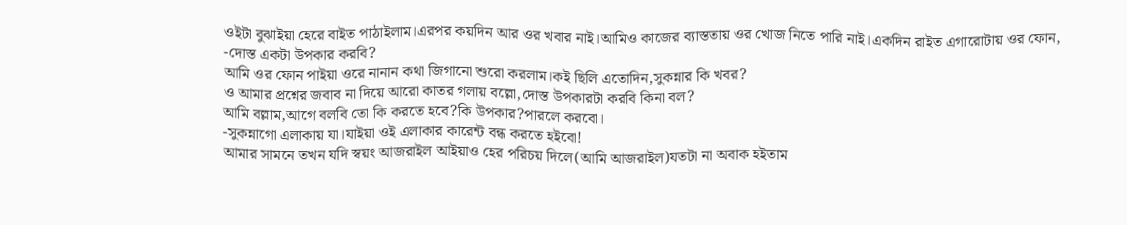ওইটা বুঝাইয়া হেরে বাইত পাঠাইলাম।এরপর কয়দিন আর ওর খবার নাই।আমিও কাজের ব্যাস্ততায় ওর খোজ নিতে পারি নাই।একদিন রাইত এগারোটায় ওর ফোন,
-দোস্ত একটা উপকার করবি?
আমি ওর ফোন পাইয়া ওরে নানান কথা জিগানো শুরো করলাম।কই ছিলি এতোদিন,সুকন্নার কি খবর?
ও আমার প্রশ্নের জবাব না দিয়ে আরো কাতর গলায় বল্লো,দোস্ত উপকারটা করবি কিনা বল?
আমি বল্লাম,আগে বলবি তো কি করতে হবে?কি উপকার?পারলে করবো।
-সুকন্নাগো এলাকায় যা।যাইয়া ওই এলাকার কারেন্ট বন্ধ করতে হইবো!
আমার সামনে তখন যদি স্বয়ং আজরাইল আইয়াও হের পরিচয় দিলে(আমি আজরাইল)যতটা না অবাক হইতাম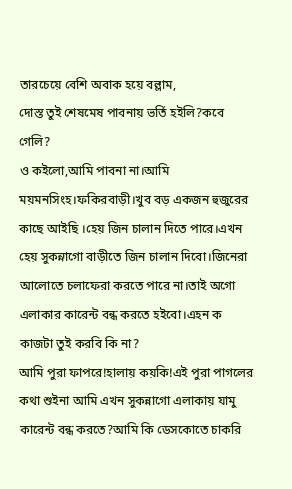তারচেয়ে বেশি অবাক হয়ে বল্লাম,
দোস্ত তুই শেষমেষ পাবনায় ভর্তি হইলি?কবে গেলি?
ও কইলো,আমি পাবনা না।আমি ময়মনসিংহ।ফকিরবাড়ী।খুব বড় একজন হুজুরের কাছে আইছি ।হেয় জিন চালান দিতে পারে।এখন হেয় সুকন্নাগো বাড়ীতে জিন চালান দিবো।জিনেরা আলোতে চলাফেরা করতে পারে না।তাই অগো এলাকার কারেন্ট বন্ধ করতে হইবো।এহন ক কাজটা তুই করবি কি না?
আমি পুরা ফাপরে!হালায় কয়কি!এই পুরা পাগলের কথা শুইনা আমি এখন সুকন্নাগো এলাকায় যামু কারেন্ট বন্ধ করতে?আমি কি ডেসকোতে চাকরি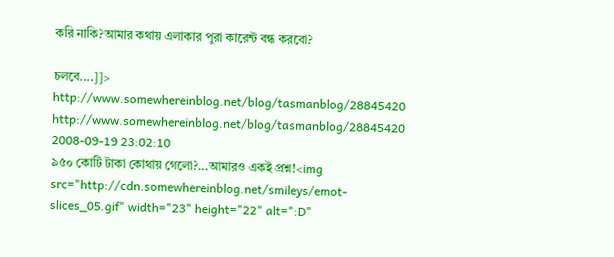করি নাকি?আমার কথায় এলাকার পুরা কারেন্ট বন্ধ করবো?

চলবে....]]>
http://www.somewhereinblog.net/blog/tasmanblog/28845420 http://www.somewhereinblog.net/blog/tasmanblog/28845420 2008-09-19 23:02:10
৯৫০ কোটি টাকা কোথায় গেলো?...আমারও একই প্রশ্ন!<img src="http://cdn.somewhereinblog.net/smileys/emot-slices_05.gif" width="23" height="22" alt=":D"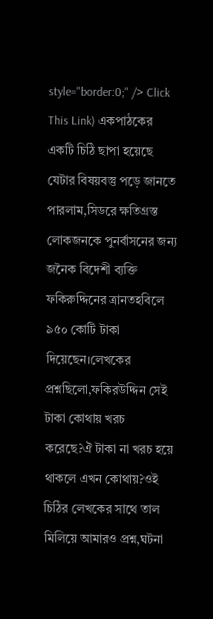style="border:0;" /> Click This Link) একপাঠকের একটি চিঠি ছাপা হয়েছে যেটার বিষয়বস্তু পড়ে জানতে পারলাম,সিডরে ক্ষতিগ্রস্ত লোকজনকে পুনর্বাসনের জন্য জনৈক বিদেশী ব্যক্তি ফকিরুদ্দিনের ত্রানতহবিলে ৯৫০ কোটি টাকা দিয়েছেন।লেখকের প্রশ্নছিলো,ফকিরউদ্দিন সেই টাকা কোথায় খরচ করেছে?ঐ টাকা না খরচ হয়ে থাকলে এখন কোথায়?ওই চিঠির লেখকের সাথে তাল মিলিয়ে আমারও প্রশ্ন,ঘটনা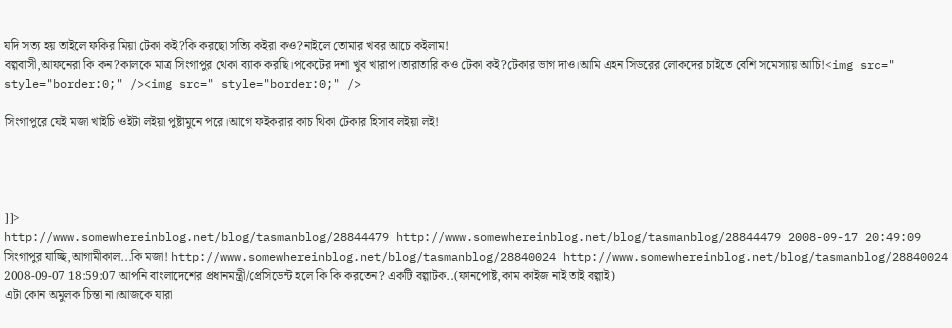যদি সত্য হয় তাইলে ফকির মিয়া টেকা কই?কি করছো সত্যি কইরা কও?নাইলে তোমার খবর আচে কইলাম!
বল্গবাসী,আফনেরা কি কন?কালকে মাত্র সিংগাপুর থেকা ব্যাক করছি।পকেটের দশা খুব খারাপ।তারাতারি কও টেকা কই?টেকার ভাগ দাও।আমি এহন সিডরের লোকদের চাইতে বেশি সমেস্যায় আচি!<img src=" style="border:0;" /><img src=" style="border:0;" />

সিংগাপুরে যেই মজা খাইচি ওইটা লইয়া পুষ্টামুনে পরে।আগে ফইকরার কাচ থিকা টেকার হিসাব লইয়া লই!




]]>
http://www.somewhereinblog.net/blog/tasmanblog/28844479 http://www.somewhereinblog.net/blog/tasmanblog/28844479 2008-09-17 20:49:09
সিংগাপুর যাচ্ছি,আগামীকাল...কি মজা! http://www.somewhereinblog.net/blog/tasmanblog/28840024 http://www.somewhereinblog.net/blog/tasmanblog/28840024 2008-09-07 18:59:07 আপনি বাংলাদেশের প্রধানমন্ত্রী/প্রেসিডেন্ট হলে কি কি করতেন? একটি বল্গাটক..(ফানপোষ্ট,কাম কাইজ নাই তাই বল্গাই)
এটা কোন অমুলক চিন্তা না।আজকে যারা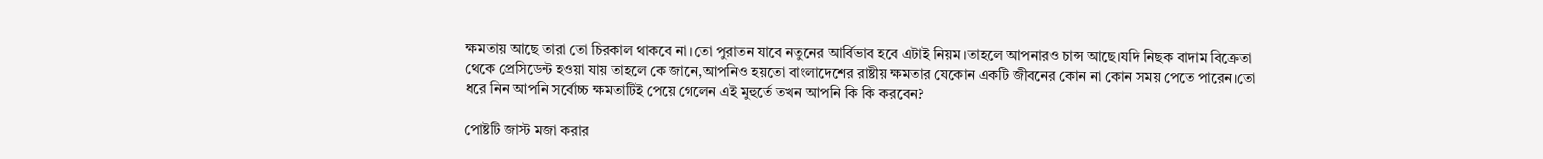ক্ষমতায় আছে তারা তো চিরকাল থাকবে না।তো পুরাতন যাবে নতুনের আর্বিভাব হবে এটাই নিয়ম।তাহলে আপনারও চান্স আছে।যদি নিছক বাদাম বিক্রেতা থেকে প্রেসিডেন্ট হওয়া যায় তাহলে কে জানে,আপনিও হয়তো বাংলাদেশের রাষ্টীয় ক্ষমতার যেকোন একটি জীবনের কোন না কোন সময় পেতে পারেন।তো ধরে নিন আপনি সর্বোচ্চ ক্ষমতাটিই পেয়ে গেলেন এই মুহুর্তে তখন আপনি কি কি করবেন?

পোষ্টটি জাস্ট মজা করার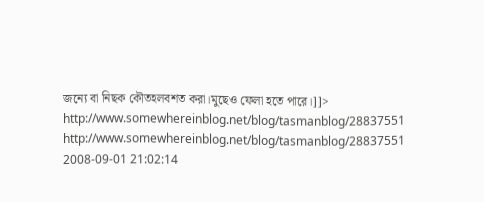জন্যে বা নিছক কৌতহলবশত করা।মুছেও ফেলা হতে পারে।]]>
http://www.somewhereinblog.net/blog/tasmanblog/28837551 http://www.somewhereinblog.net/blog/tasmanblog/28837551 2008-09-01 21:02:14